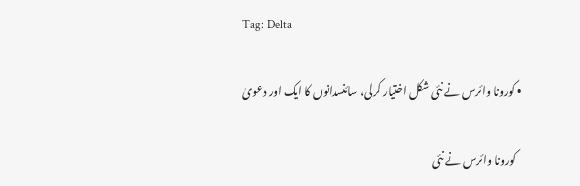Tag: Delta

  • کورونا وائرس نے نئی شکل اختیار کرلی، سائنسدانوں کا ایک اور دعویٰ

    کورونا وائرس نے نئی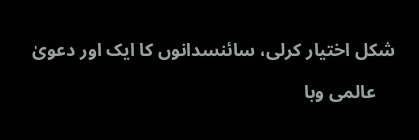شکل اختیار کرلی، سائنسدانوں کا ایک اور دعویٰ

    عالمی وبا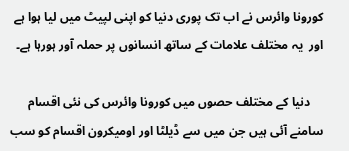کورونا وائرس نے اب تک پوری دنیا کو اپنی لپیٹ میں لیا ہوا ہے اور  یہ مختلف علامات کے ساتھ انسانوں پر حملہ آور ہورہا ہے۔

    دنیا کے مختلف حصوں میں کورونا وائرس کی نئی اقسام سامنے آئی ہیں جن میں سے ڈیلٹا اور اومیکرون اقسام کو سب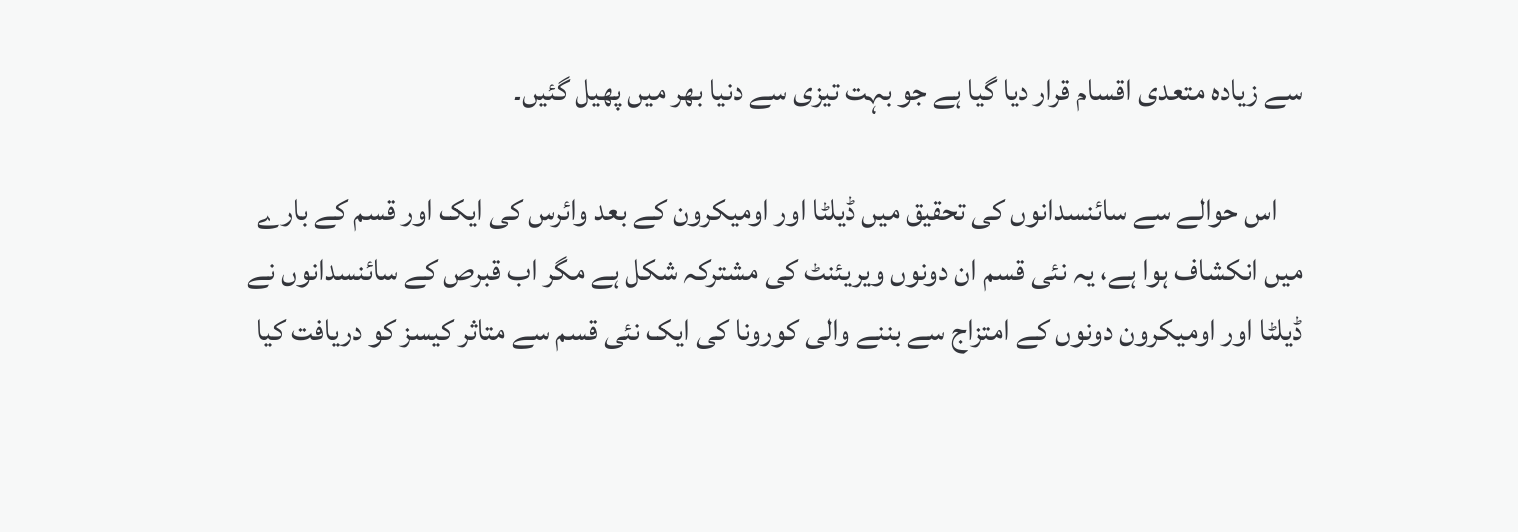سے زیادہ متعدی اقسام قرار دیا گیا ہے جو بہت تیزی سے دنیا بھر میں پھیل گئیں۔

    اس حوالے سے سائنسدانوں کی تحقیق میں ڈیلٹا اور اومیکرون کے بعد وائرس کی ایک اور قسم کے بارے میں انکشاف ہوا ہے، یہ نئی قسم ان دونوں ویریئنٹ کی مشترکہ شکل ہے مگر اب قبرص کے سائنسدانوں نے ڈیلٹا اور اومیکرون دونوں کے امتزاج سے بننے والی کورونا کی ایک نئی قسم سے متاثر کیسز کو دریافت کیا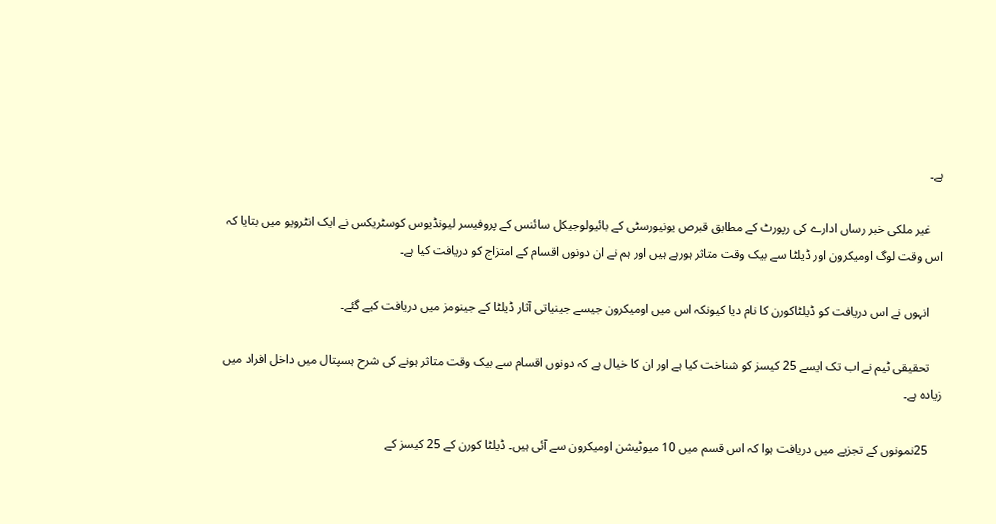ہے۔

    غیر ملکی خبر رساں ادارے کی رپورٹ کے مطابق قبرص یونیورسٹی کے بائیولوجیکل سائنس کے پروفیسر لیونڈیوس کوسٹریکس نے ایک انٹرویو میں بتایا کہ اس وقت لوگ اومیکرون اور ڈیلٹا سے بیک وقت متاثر ہورہے ہیں اور ہم نے ان دونوں اقسام کے امتزاج کو دریافت کیا ہے۔

    انہوں نے اس دریافت کو ڈیلٹاکورن کا نام دیا کیونکہ اس میں اومیکرون جیسے جینیاتی آثار ڈیلٹا کے جینومز میں دریافت کیے گئے۔

    تحقیقی ٹیم نے اب تک ایسے 25 کیسز کو شناخت کیا ہے اور ان کا خیال ہے کہ دونوں اقسام سے بیک وقت متاثر ہونے کی شرح ہسپتال میں داخل افراد میں زیادہ ہے۔

    25نمونوں کے تجزیے میں دریافت ہوا کہ اس قسم میں 10 میوٹیشن اومیکرون سے آئی ہیں۔ ڈیلٹا کورن کے 25 کیسز کے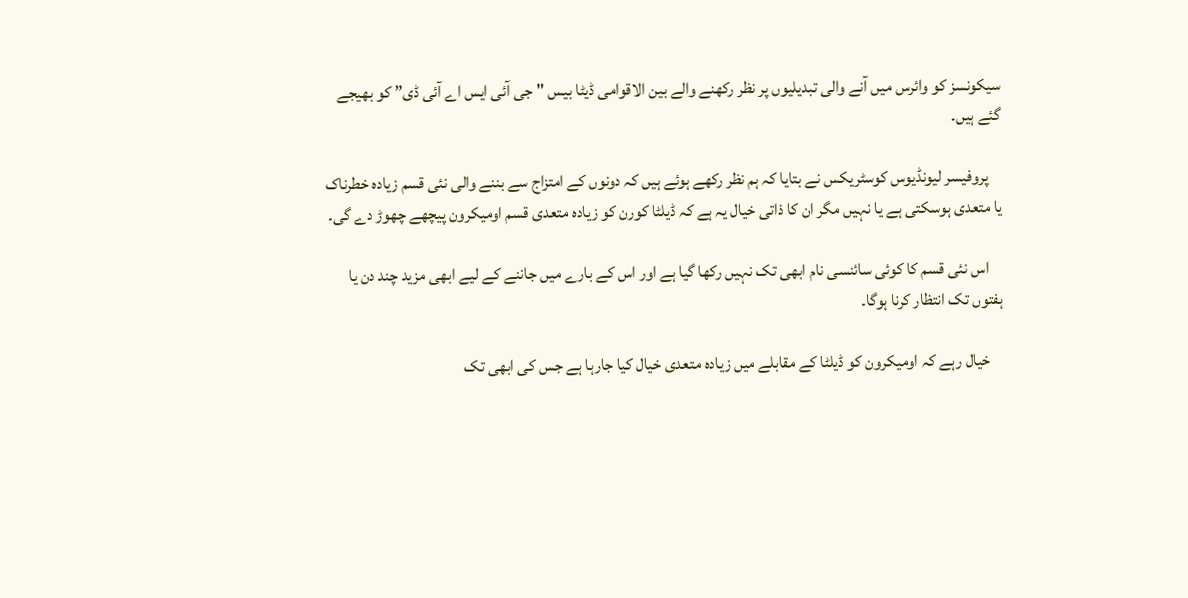سیکونسز کو وائرس میں آنے والی تبدیلیوں پر نظر رکھنے والے بین الاقوامی ڈیٹا بیس "جی آئی ایس اے آئی ڈی” کو بھیجے گئے ہیں۔

    پروفیسر لیونڈیوس کوسٹریکس نے بتایا کہ ہم نظر رکھے ہوئے ہیں کہ دونوں کے امتزاج سے بننے والی نئی قسم زیادہ خطرناک یا متعدی ہوسکتی ہے یا نہیں مگر ان کا ذاتی خیال یہ ہے کہ ڈیلٹا کورن کو زیادہ متعدی قسم اومیکرون پیچھے چھوڑ دے گی۔

    اس نئی قسم کا کوئی سائنسی نام ابھی تک نہیں رکھا گیا ہے اور اس کے بارے میں جاننے کے لیے ابھی مزید چند دن یا ہفتوں تک انتظار کرنا ہوگا۔

    خیال رہے کہ اومیکرون کو ڈیلٹا کے مقابلے میں زیادہ متعدی خیال کیا جارہا ہے جس کی ابھی تک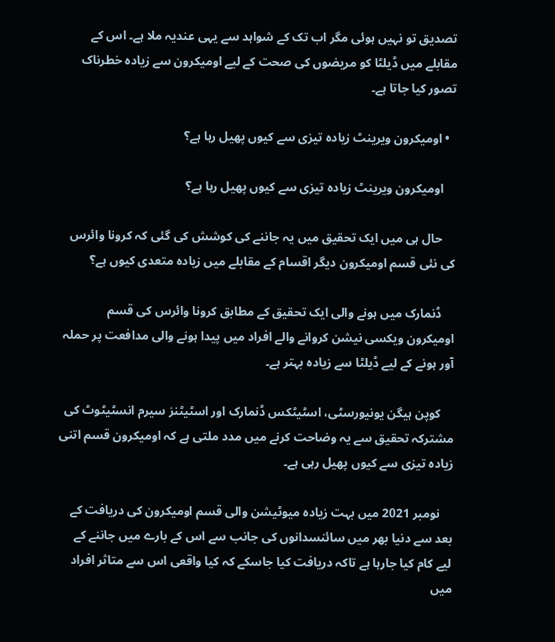تصدیق تو نہیں ہوئی مگر اب تک کے شواہد سے یہی عندیہ ملا ہے۔ اس کے مقابلے میں ڈیلٹا کو مریضوں کی صحت کے لیے اومیکرون سے زیادہ خطرناک تصور کیا جاتا ہے۔

  • اومیکرون ویرینٹ زیادہ تیزی سے کیوں پھیل رہا ہے؟

    اومیکرون ویرینٹ زیادہ تیزی سے کیوں پھیل رہا ہے؟

    حال ہی میں ایک تحقیق میں یہ جاننے کی کوشش کی گئی کہ کرونا وائرس کی نئی قسم اومیکرون دیگر اقسام کے مقابلے میں زیادہ متعدی کیوں ہے؟

    ڈنمارک میں ہونے والی ایک تحقیق کے مطابق کرونا وائرس کی قسم اومیکرون ویکسی نیشن کروانے والے افراد میں پیدا ہونے والی مدافعت پر حملہ آور ہونے کے لیے ڈیلٹا سے زیادہ بہتر ہے۔

    کوپن ہیگن یونیورسٹی، اسٹیٹکس ڈنمارک اور اسٹیٹنز سیرم انسٹیٹوٹ کی مشترکہ تحقیق سے یہ وضاحت کرنے میں مدد ملتی ہے کہ اومیکرون قسم اتنی زیادہ تیزی سے کیوں پھیل رہی ہے۔

    نومبر 2021 میں بہت زیادہ میوٹیشن والی قسم اومیکرون کی دریافت کے بعد سے دنیا بھر میں سائنسدانوں کی جانب سے اس کے بارے میں جاننے کے لیے کام کیا جارہا ہے تاکہ دریافت کیا جاسکے کہ کیا واقعی اس سے متاثر افراد میں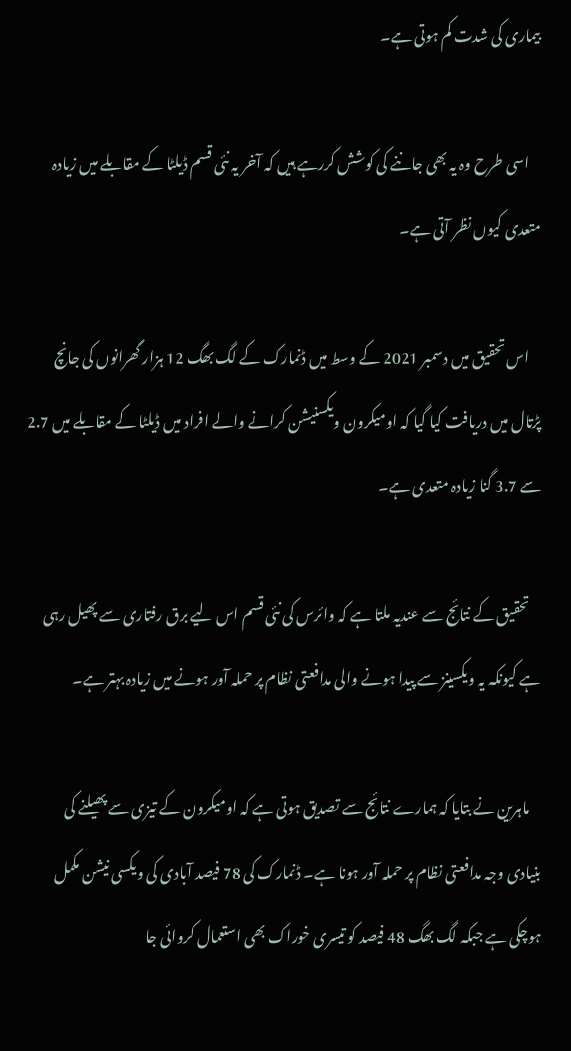بیماری کی شدت کم ہوتی ہے۔

    اسی طرح وہ یہ بھی جاننے کی کوشش کررہے ہیں کہ آخر یہ نئی قسم ڈیلٹا کے مقابلے میں زیادہ متعدی کیوں نظر آتی ہے۔

    اس تحقیق میں دسمبر 2021 کے وسط میں ڈنمارک کے لگ بھگ 12 ہزار گھرانوں کی جانچ پڑتال میں دریافت کیا گیا کہ اومیکرون ویکسنیشن کرانے والے افراد میں ڈیلٹا کے مقابلے میں 2.7 سے 3.7 گنا زیادہ متعدی ہے۔

    تحقیق کے نتائج سے عندیہ ملتا ہے کہ وائرس کی نئی قسم اس لیے برق رفتاری سے پھیل رہی ہے کیونکہ یہ ویکسینز سے پیدا ہونے والی مدافعتی نظام پر حملہ آور ہونے میں زیادہ بہتر ہے۔

    ماہرین نے بتایا کہ ہمارے نتائج سے تصدیق ہوتی ہے کہ اومیکرون کے تیزی سے پھیلنے کی بنیادی وجہ مدافعتی نظام پر حملہ آور ہونا ہے۔ ڈنمارک کی 78 فیصد آبادی کی ویکسی نیشن مکمل ہوچکی ہے جبکہ لگ بھگ 48 فیصد کو تیسری خوراک بھی استعمال کروائی جا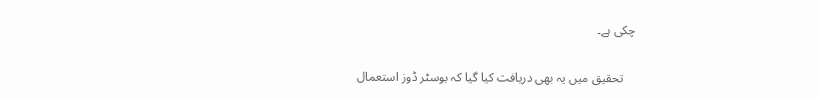چکی ہے۔

    تحقیق میں یہ بھی دریافت کیا گیا کہ بوسٹر ڈوز استعمال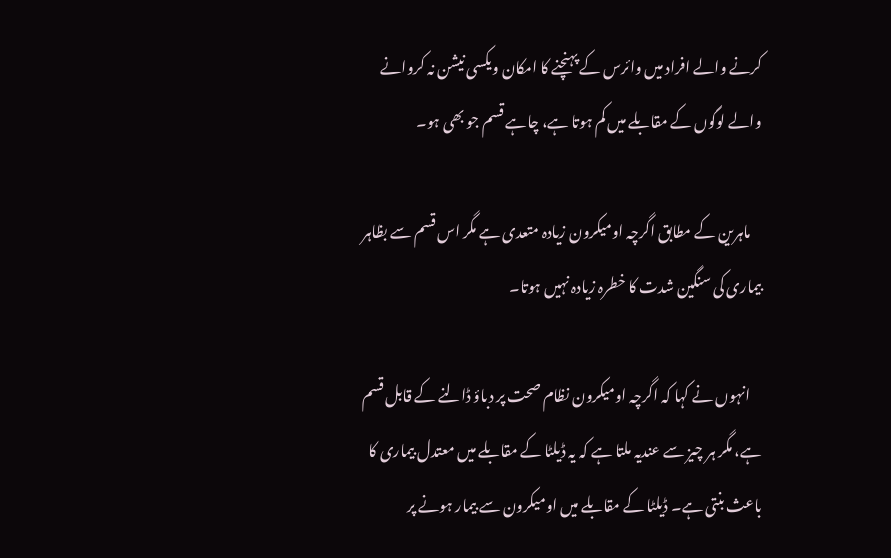کرنے والے افراد میں وائرس کے پہنچنے کا امکان ویکسی نیشن نہ کروانے والے لوگوں کے مقابلے میں کم ہوتا ہے، چاہے قسم جو بھی ہو۔

    ماہرین کے مطابق اگرچہ اومیکرون زیادہ متعدی ہے مگر اس قسم سے بظاہر بیماری کی سنگین شدت کا خطرہ زیادہ نہیں ہوتا۔

    انہوں نے کہا کہ اگرچہ اومیکرون نظام صحت پر دباؤ ڈالنے کے قابل قسم ہے، مگر ہر چیز سے عندیہ ملتا ہے کہ یہ ڈیلٹا کے مقابلے میں معتدل بیماری کا باعث بنتی ہے۔ ڈیلٹا کے مقابلے میں اومیکرون سے بیمار ہونے پر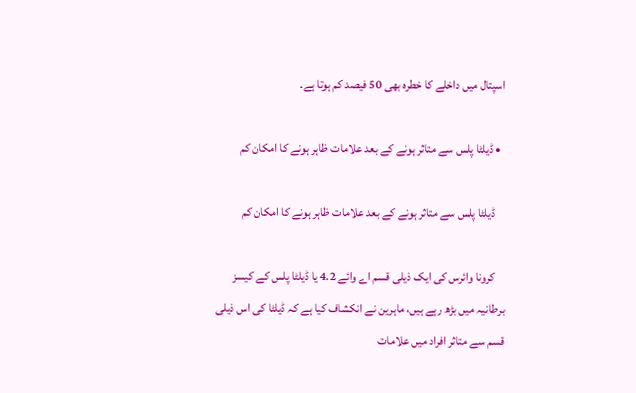اسپتال میں داخلے کا خطرہ بھی 50 فیصد کم ہوتا ہے۔

  • ڈیلٹا پلس سے متاثر ہونے کے بعد علامات ظاہر ہونے کا امکان کم

    ڈیلٹا پلس سے متاثر ہونے کے بعد علامات ظاہر ہونے کا امکان کم

    کرونا وائرس کی ایک ذیلی قسم اے وائے 4.2 یا ڈیلٹا پلس کے کیسز برطانیہ میں بڑھ رہے ہیں، ماہرین نے انکشاف کیا ہے کہ ڈیلٹا کی اس ذیلی قسم سے متاثر افراد میں علامات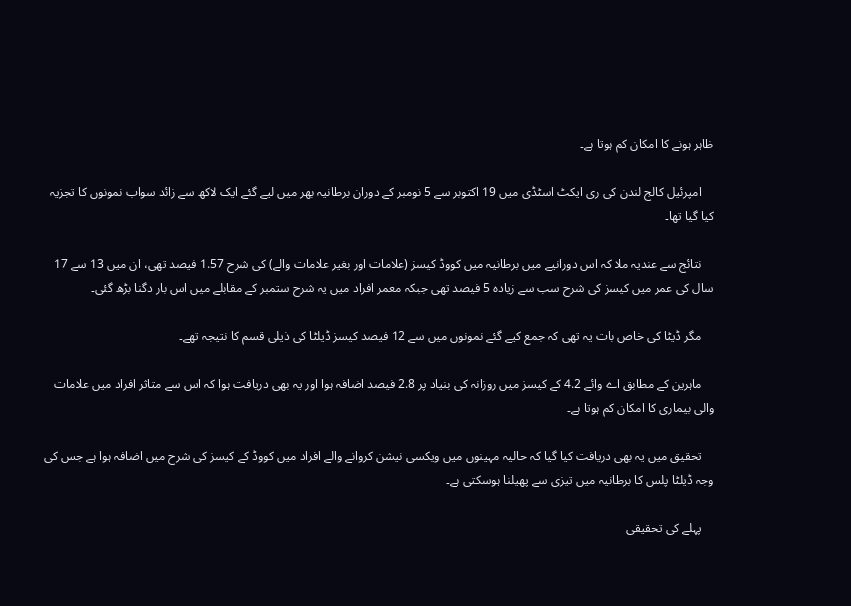ظاہر ہونے کا امکان کم ہوتا ہے۔

    امپرئیل کالج لندن کی ری ایکٹ اسٹڈی میں 19 اکتوبر سے 5 نومبر کے دوران برطانیہ بھر میں لیے گئے ایک لاکھ سے زائد سواب نمونوں کا تجزیہ کیا گیا تھا۔

    نتائج سے عندیہ ملا کہ اس دورانیے میں برطانیہ میں کووڈ کیسز (علامات اور بغیر علامات والے) کی شرح 1.57 فیصد تھی، ان میں 13 سے 17 سال کی عمر میں کیسز کی شرح سب سے زیادہ 5 فیصد تھی جبکہ معمر افراد میں یہ شرح ستمبر کے مقابلے میں اس بار دگنا بڑھ گئی۔

    مگر ڈیٹا کی خاص بات یہ تھی کہ جمع کیے گئے نمونوں میں سے 12 فیصد کیسز ڈیلٹا کی ذیلی قسم کا نتیجہ تھے۔

    ماہرین کے مطابق اے وائے 4.2 کے کیسز میں روزانہ کی بنیاد پر 2.8 فیصد اضافہ ہوا اور یہ بھی دریافت ہوا کہ اس سے متاثر افراد میں علامات والی بیماری کا امکان کم ہوتا ہے۔

    تحقیق میں یہ بھی دریافت کیا گیا کہ حالیہ مہینوں میں ویکسی نیشن کروانے والے افراد میں کووڈ کے کیسز کی شرح میں اضافہ ہوا ہے جس کی وجہ ڈیلٹا پلس کا برطانیہ میں تیزی سے پھیلنا ہوسکتی ہے۔

    پہلے کی تحقیقی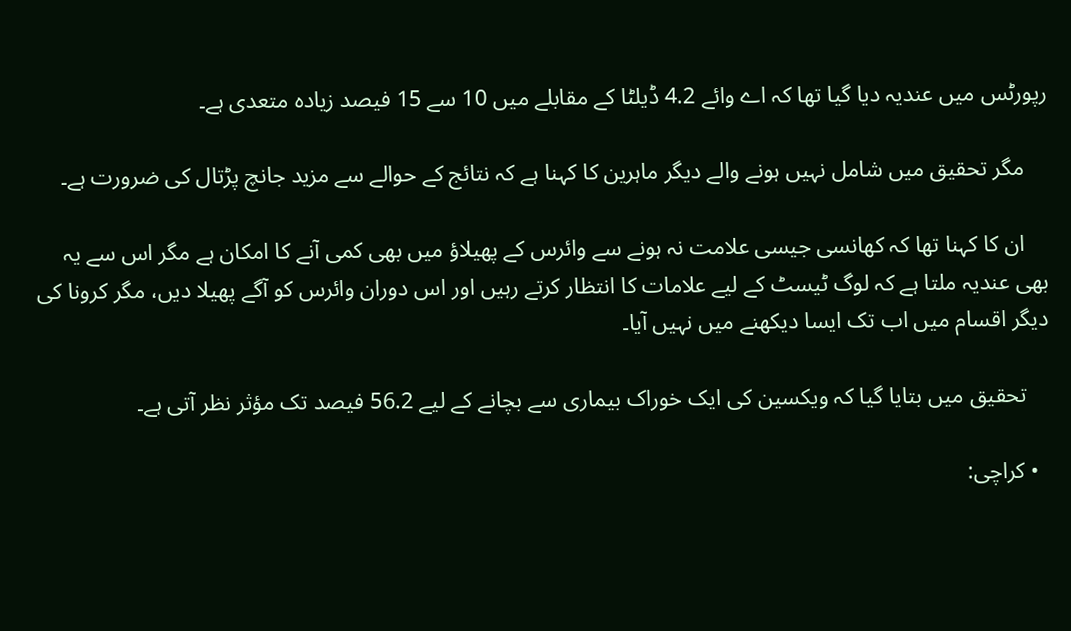رپورٹس میں عندیہ دیا گیا تھا کہ اے وائے 4.2 ڈیلٹا کے مقابلے میں 10 سے 15 فیصد زیادہ متعدی ہے۔

    مگر تحقیق میں شامل نہیں ہونے والے دیگر ماہرین کا کہنا ہے کہ نتائج کے حوالے سے مزید جانچ پڑتال کی ضرورت ہے۔

    ان کا کہنا تھا کہ کھانسی جیسی علامت نہ ہونے سے وائرس کے پھیلاؤ میں بھی کمی آنے کا امکان ہے مگر اس سے یہ بھی عندیہ ملتا ہے کہ لوگ ٹیسٹ کے لیے علامات کا انتظار کرتے رہیں اور اس دوران وائرس کو آگے پھیلا دیں، مگر کرونا کی دیگر اقسام میں اب تک ایسا دیکھنے میں نہیں آیا۔

    تحقیق میں بتایا گیا کہ ویکسین کی ایک خوراک بیماری سے بچانے کے لیے 56.2 فیصد تک مؤثر نظر آتی ہے۔

  • کراچی: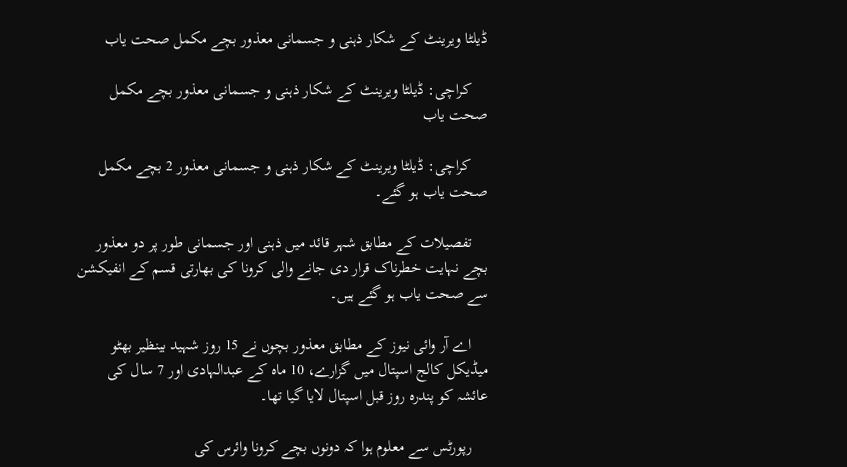ڈیلٹا ویرینٹ کے شکار ذہنی و جسمانی معذور بچے مکمل صحت یاب

    کراچی: ڈیلٹا ویرینٹ کے شکار ذہنی و جسمانی معذور بچے مکمل صحت یاب

    کراچی: ڈیلٹا ویرینٹ کے شکار ذہنی و جسمانی معذور 2 بچے مکمل صحت یاب ہو گئے۔

    تفصیلات کے مطابق شہر قائد میں ذہنی اور جسمانی طور پر دو معذور بچے نہایت خطرناک قرار دی جانے والی کرونا کی بھارتی قسم کے انفیکشن سے صحت یاب ہو گئے ہیں۔

    اے آر وائی نیوز کے مطابق معذور بچوں نے 15 روز شہید بینظیر بھٹو میڈیکل کالج اسپتال میں گزارے، 10 ماہ کے عبدالہادی اور 7 سال کی عائشہ کو پندرہ روز قبل اسپتال لایا گیا تھا۔

    رپورٹس سے معلوم ہوا کہ دونوں بچے کرونا وائرس کی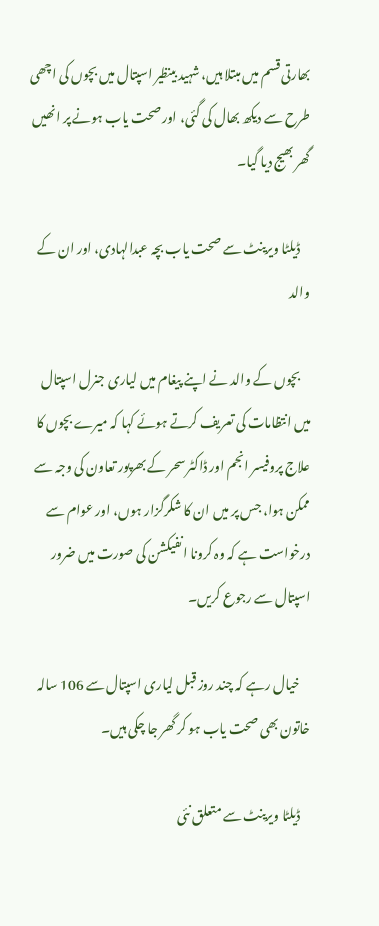بھارتی قسم میں مبتلا ہیں، شہید بینظیر اسپتال میں بچوں کی اچھی طرح سے دیکھ بھال کی گئی، اور صحت یاب ہونے پر انھیں گھر بھیج دیا گیا۔

    ڈیلٹا ویرینٹ سے صحت یاب بچہ عبدالہادی، اور ان کے والد

    بچوں کے والد نے اپنے پیغام میں لیاری جنرل اسپتال میں انتظامات کی تعریف کرتے ہوئے کہا کہ میرے بچوں کا علاج پروفیسر انجم اور ڈاکٹر سحر کے بھرپور تعاون کی وجہ سے ممکن ہوا، جس پر میں ان کا شکرگزار ہوں، اور عوام سے درخواست ہے کہ وہ کرونا انفیکشن کی صورت میں ضرور اسپتال سے رجوع کریں۔

    خیال رہے کہ چند روز قبل لیاری اسپتال سے 106 سالہ خاتون بھی صحت یاب ہو کر گھر جا چکی ہیں۔

    ڈیلٹا ویرینٹ سے متعلق نئی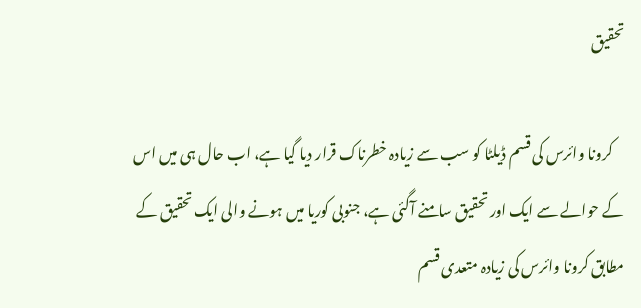تحقیق

    کرونا وائرس کی قسم ڈیلٹا کو سب سے زیادہ خطرناک قرار دیا گیا ہے، اب حال ہی میں اس کے حوالے سے ایک اور تحقیق سامنے آگئی ہے، جنوبی کوریا میں ہونے والی ایک تحقیق کے مطابق کرونا وائرس کی زیادہ متعدی قسم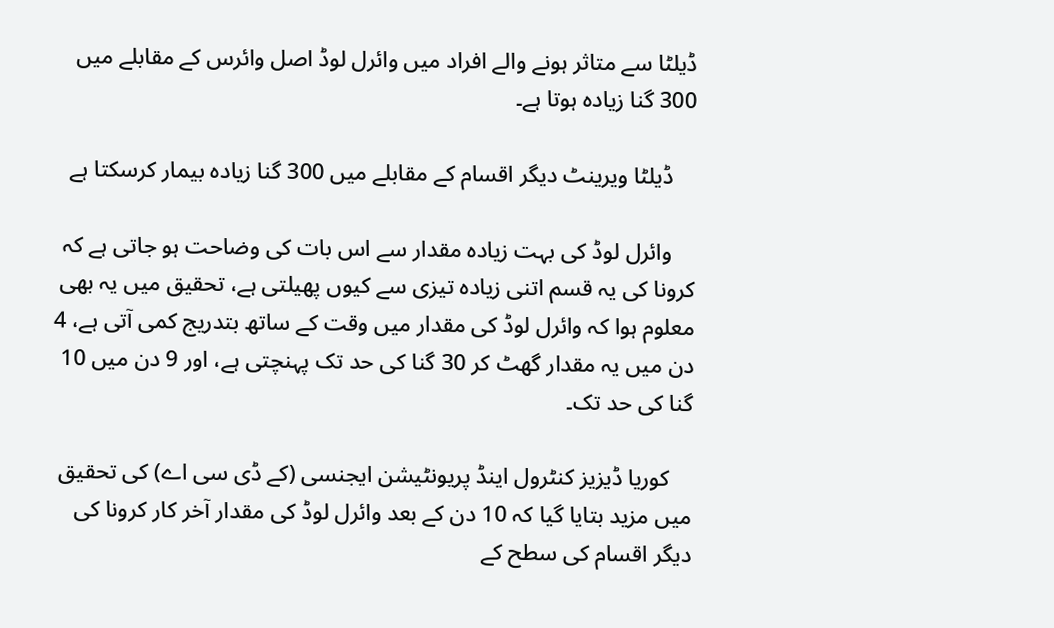ڈیلٹا سے متاثر ہونے والے افراد میں وائرل لوڈ اصل وائرس کے مقابلے میں 300 گنا زیادہ ہوتا ہے۔

    ڈیلٹا ویرینٹ دیگر اقسام کے مقابلے میں 300 گنا زیادہ بیمار کرسکتا ہے

    وائرل لوڈ کی بہت زیادہ مقدار سے اس بات کی وضاحت ہو جاتی ہے کہ کرونا کی یہ قسم اتنی زیادہ تیزی سے کیوں پھیلتی ہے، تحقیق میں یہ بھی معلوم ہوا کہ وائرل لوڈ کی مقدار میں وقت کے ساتھ بتدریج کمی آتی ہے، 4 دن میں یہ مقدار گھٹ کر 30 گنا کی حد تک پہنچتی ہے، اور 9 دن میں 10 گنا کی حد تک۔

    کوریا ڈیزیز کنٹرول اینڈ پریونٹیشن ایجنسی (کے ڈی سی اے) کی تحقیق میں مزید بتایا گیا کہ 10 دن کے بعد وائرل لوڈ کی مقدار آخر کار کرونا کی دیگر اقسام کی سطح کے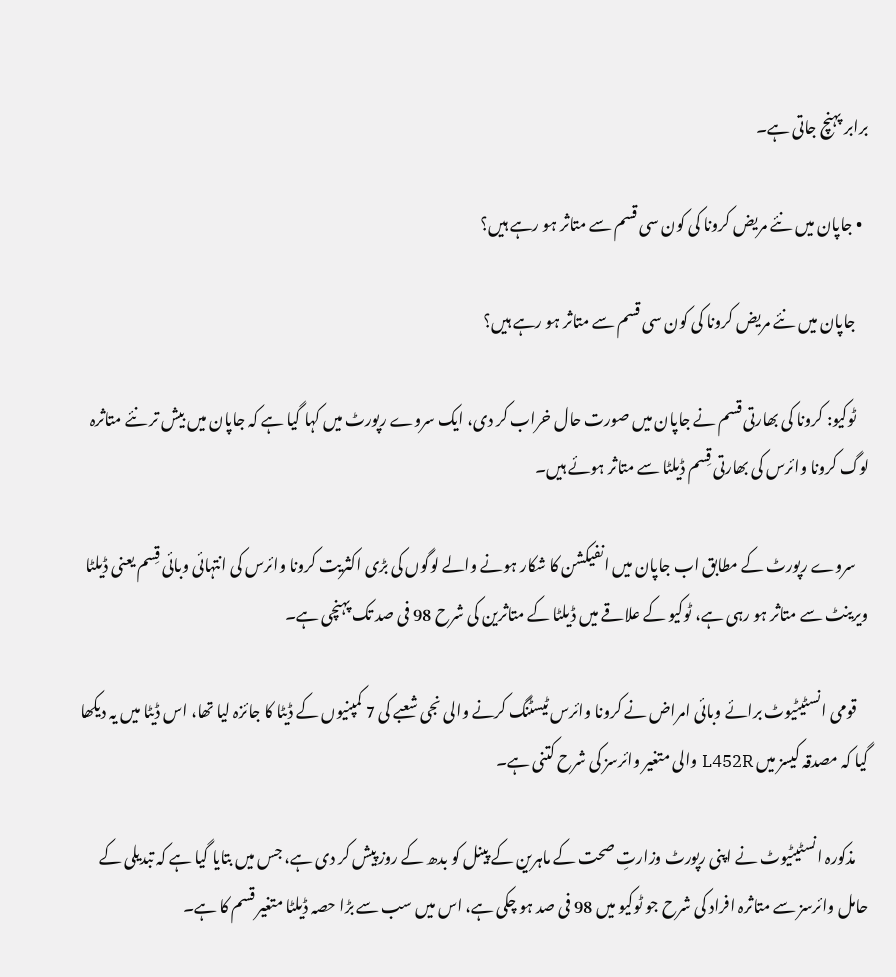برابر پہنچ جاتی ہے۔

  • جاپان میں‌ نئے مریض کرونا کی کون سی قسم سے متاثر ہو رہے ہیں؟

    جاپان میں‌ نئے مریض کرونا کی کون سی قسم سے متاثر ہو رہے ہیں؟

    ٹوکیو: کرونا کی بھارتی قسم نے جاپان میں صورت حال خراب کر دی، ایک سروے رپورٹ میں کہا گیا ہے کہ جاپان میں بیش تر نئے متاثرہ لوگ کرونا وائرس کی بھارتی قِسم ڈیلٹا سے متاثر ہوئے ہیں۔

    سروے رپورٹ کے مطابق اب جاپان میں انفیکشن کا شکار ہونے والے لوگوں کی بڑی اکثریت کرونا وائرس کی انتہائی وبائی قِسم یعنی ڈیلٹا ویرینٹ سے متاثر ہو رہی ہے، ٹوکیو کے علاقے میں ڈیلٹا کے متاثرین کی شرح 98 فی صد تک پہنچی ہے۔

    قومی انسٹیٹیوٹ برائے وبائی امراض نے کرونا وائرس ٹیسٹنگ کرنے والی نجی شعبے کی 7 کمپنیوں کے ڈیٹا کا جائزہ لیا تھا، اس ڈیٹا میں یہ دیکھا گیا کہ مصدقہ کیسز میں L452R والی متغیر وائرسز کی شرح کتنی ہے۔

    مذکورہ انسٹیٹیوٹ نے اپنی رپورٹ وزارتِ صحت کے ماہرین کے پینل کو بدھ کے روز پیش کر دی ہے، جس میں بتایا گیا ہے کہ تبدیلی کے حامل وائرسز سے متاثرہ افراد کی شرح جو ٹوکیو میں 98 فی صد ہو چکی ہے، اس میں سب سے بڑا حصہ ڈیلٹا متغیر قسم کا ہے۔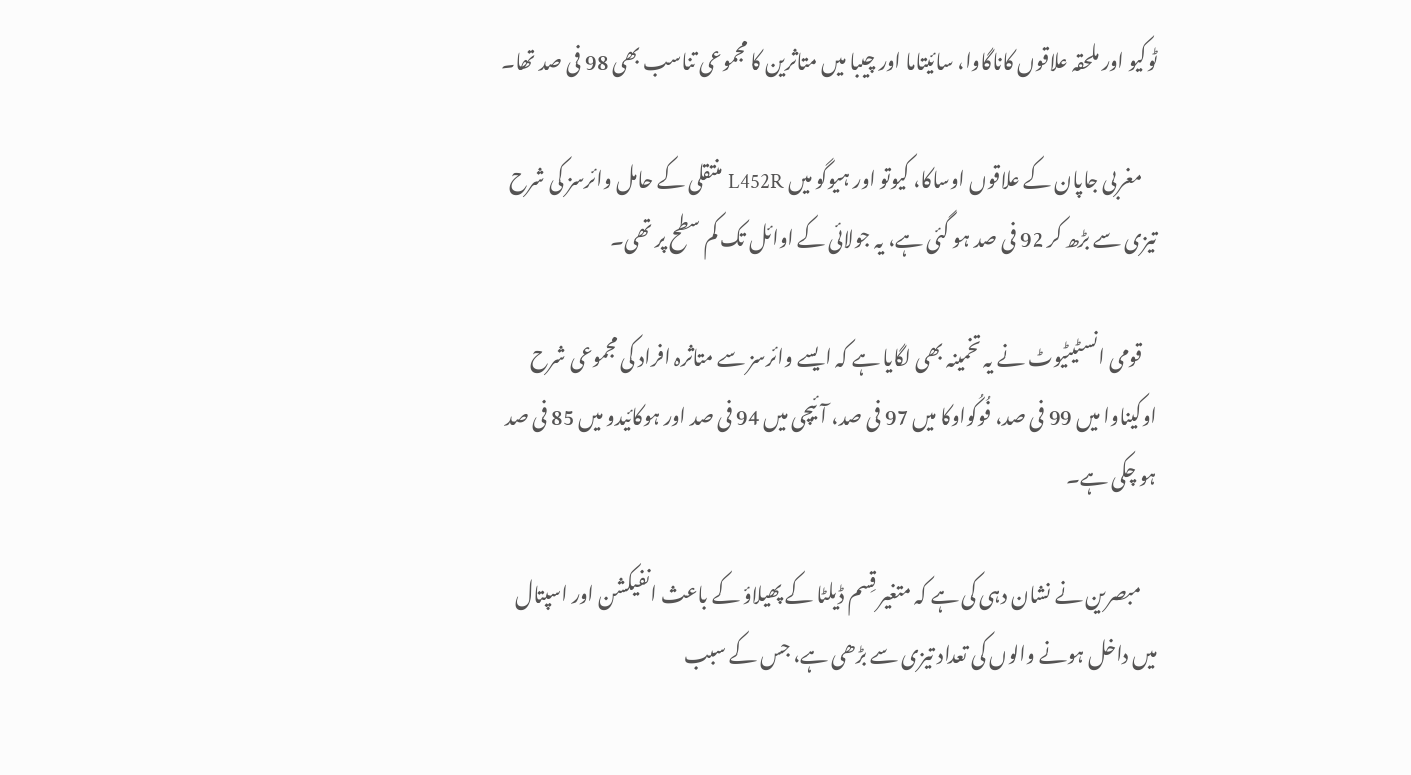ٹوکیو اور ملحقہ علاقوں کاناگاوا، سائیتاما اور چیبا میں متاثرین کا مجموعی تناسب بھی 98 فی صد تھا۔

    مغربی جاپان کے علاقوں اوساکا، کیوتو اور ہیوگو میں L452R منتقلی کے حامل وائرسز کی شرح تیزی سے بڑھ کر 92 فی صد ہو گئی ہے، یہ جولائی کے اوائل تک کم سطح پر تھی۔

    قومی انسٹیٹیوٹ نے یہ تخمینہ بھی لگایا ہے کہ ایسے وائرسز سے متاثرہ افراد کی مجموعی شرح اوکیناوا میں 99 فی صد، فُوکُواوکا میں 97 فی صد، آئیچی میں 94 فی صد اور ہوکائیدو میں 85 فی صد ہو چکی ہے۔

    مبصرین نے نشان دہی کی ہے کہ متغیر قِسم ڈیلٹا کے پھیلاؤ کے باعث انفیکشن اور اسپتال میں داخل ہونے والوں کی تعداد تیزی سے بڑھی ہے، جس کے سبب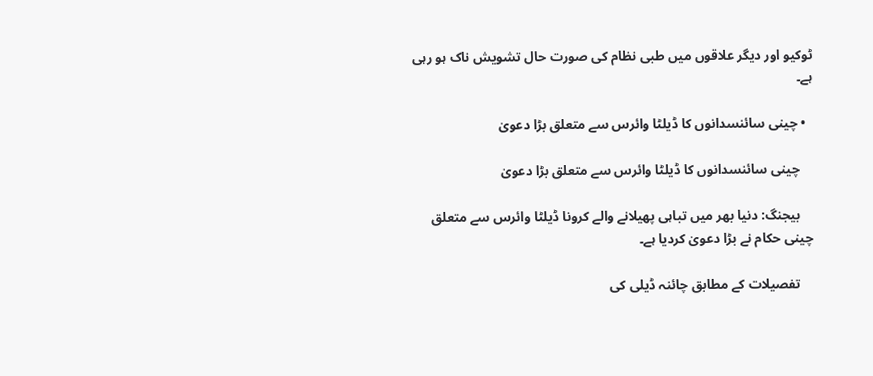ٹوکیو اور دیگر علاقوں میں طبی نظام کی صورت حال تشویش ناک ہو رہی ہے۔

  • چینی سائنسدانوں کا ڈیلٹا وائرس سے متعلق بڑا دعویٰ

    چینی سائنسدانوں کا ڈیلٹا وائرس سے متعلق بڑا دعویٰ

    بیجنگ: دنیا بھر میں تباہی پھیلانے والے کرونا ڈیلٹا وائرس سے متعلق چینی حکام نے بڑا دعویٰ کردیا ہے۔

    تفصیلات کے مطابق چائنہ ڈیلی کی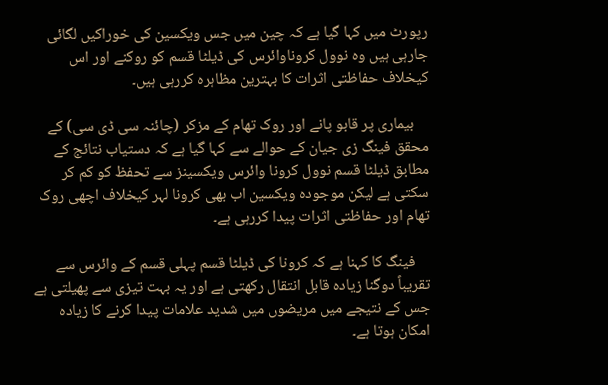رپورٹ میں کہا گیا ہے کہ چین میں جس ویکسین کی خوراکیں لگائی جارہی ہیں وہ نوول کروناوائرس کی ڈیلٹا قسم کو روکنے اور اس کیخلاف حفاظتی اثرات کا بہترین مظاہرہ کررہی ہیں۔

    بیماری پر قابو پانے اور روک تھام کے مزکر (چائنہ سی ڈی سی) کے محقق فینگ زی جیان کے حوالے سے کہا گیا ہے کہ دستیاب نتائج کے مطابق ڈیلٹا قسم نوول کرونا وائرس ویکسینز سے تحفظ کو کم کر سکتی ہے لیکن موجودہ ویکسین اب بھی کرونا لہر کیخلاف اچھی روک تھام اور حفاظتی اثرات پیدا کررہی ہے۔

    فینگ کا کہنا ہے کہ کرونا کی ڈیلٹا قسم پہلی قسم کے وائرس سے تقریباً دوگنا زیادہ قابل انتقال رکھتی ہے اور یہ بہت تیزی سے پھیلتی ہے جس کے نتیجے میں مریضوں میں شدید علامات پیدا کرنے کا زیادہ امکان ہوتا ہے۔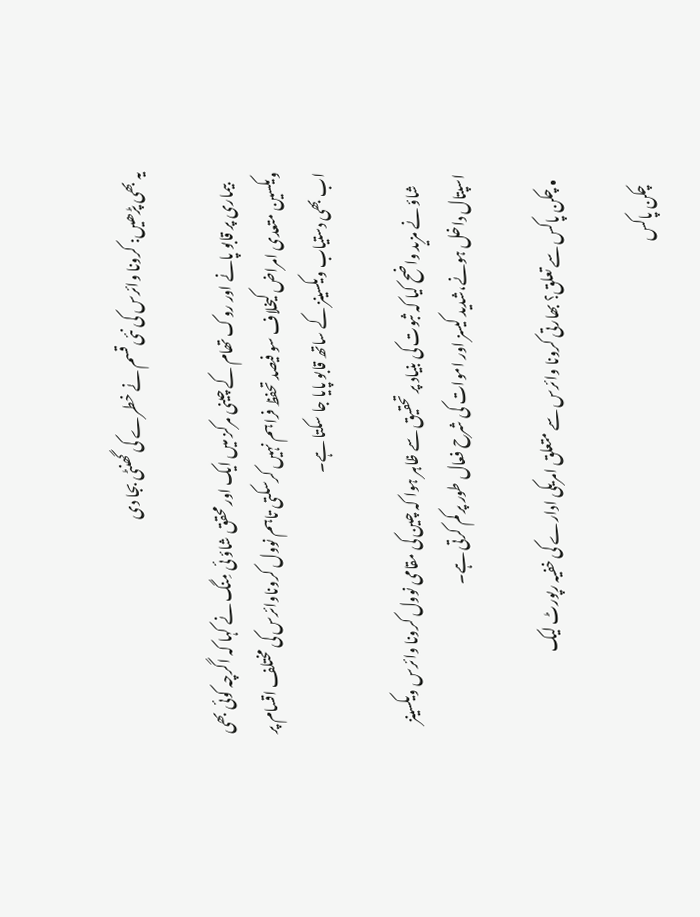یہ بھی پڑھیں: کرونا وائرس کی نئی قسم نے خطرے کی گھنٹی بجا دی

    بیماری پر قابو پانے اور روک تھام کے چینی مرکز میں ایک اور محقق شاؤ ئی مِنگ نے کہا کہ اگرچہ کوئی بھی ویکسین متعدی امراض کیخلاف سو فیصد تحفظ فراہم نہیں کرسکتی تاہم نوول کروناوائرس کی مختلف اقسام پر اب بھی دستیاب ویکسینز کے ساتھ قابو پایا جا سکتا ہے۔

    شاؤ نے مزید واضح کیا کہ ثبوت کی بنیاد پر تحقیق سے ظاہر ہوا کہ چین کی مقامی نوول کرونا وائرس ویکسینز اسپتال داخل ہونے،شدید کیسز اور اموات کی شرح فعال طور پر کم کرتی ہے۔

  • چکن پاکس سے تعلق؟ بھارتی کرونا وائرس سے متعلق امریکی ادارے کی خفیہ رپورٹ لیک

    چکن پاکس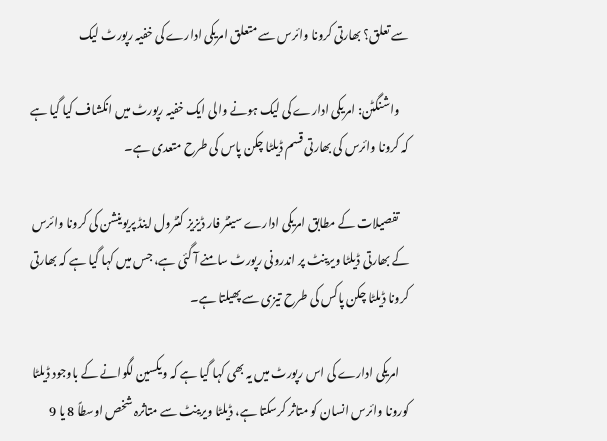سے تعلق؟ بھارتی کرونا وائرس سے متعلق امریکی ادارے کی خفیہ رپورٹ لیک

    واشنگٹن: امریکی ادارے کی لیک ہونے والی ایک خفیہ رپورٹ میں انکشاف کیا گیا ہے کہ کرونا وائرس کی بھارتی قسم ڈیلٹا چکن پاس کی طرح متعدی ہے۔

    تفصیلات کے مطابق امریکی ادارے سینٹر فار ڈیزیز کنٹرول اینڈ پریوینشن کی کرونا وائرس کے بھارتی ڈیلٹا ویرینٹ پر اندرونی رپورٹ سامنے آ گئی ہے، جس میں کہا گیا ہے کہ بھارتی کرونا ڈیلٹا چکن پاکس کی طرح تیزی سے پھیلتا ہے۔

    امریکی ادارے کی اس رپورٹ میں یہ بھی کہا گیا ہے کہ ویکسین لگوانے کے باوجود ڈیلٹا کورونا وائرس انسان کو متاثر کرسکتا ہے، ڈیلٹا ویرینٹ سے متاثرہ شخص اوسطاً 8 یا 9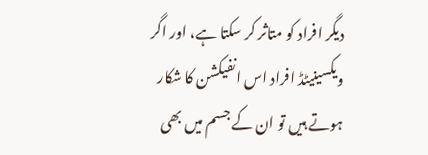دیگر افراد کو متاثر کر سکتا ہے، اور اگر ویکسینیٹڈ افراد اس انفیکشن کا شکار ہوتے ہیں تو ان کے جسم میں بھی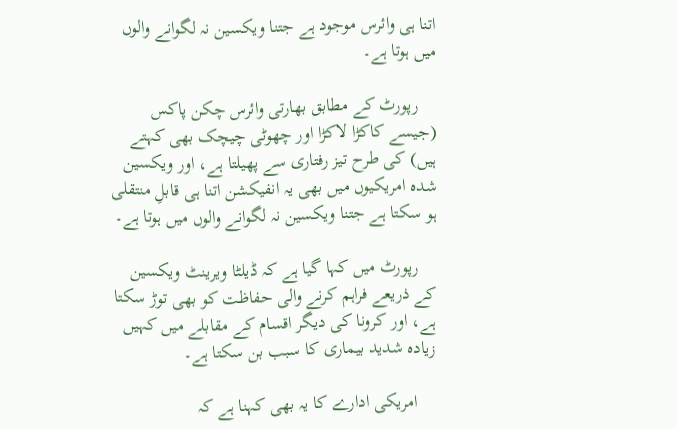اتنا ہی وائرس موجود ہے جتنا ویکسین نہ لگوانے والوں میں ہوتا ہے۔

    رپورٹ کے مطابق بھارتی وائرس چکن پاکس (جیسے کاکڑا لاکڑا اور چھوٹی چیچک بھی کہتے ہیں) کی طرح تیز رفتاری سے پھیلتا ہے، اور ویکسین شدہ امریکیوں میں بھی یہ انفیکشن اتنا ہی قابلِ منتقلی ہو سکتا ہے جتنا ویکسین نہ لگوانے والوں میں ہوتا ہے۔

    رپورٹ میں کہا گیا ہے کہ ڈیلٹا ویرینٹ ویکسین کے ذریعے فراہم کرنے والی حفاظت کو بھی توڑ سکتا ہے، اور کرونا کی دیگر اقسام کے مقابلے میں کہیں زیادہ شدید بیماری کا سبب بن سکتا ہے۔

    امریکی ادارے کا یہ بھی کہنا ہے کہ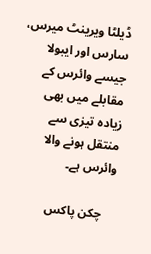ڈیلٹا ویرینٹ میرس، سارس اور ایبولا جیسے وائرس کے مقابلے میں بھی زیادہ تیزی سے منتقل ہونے والا وائرس ہے۔

    چکن پاکس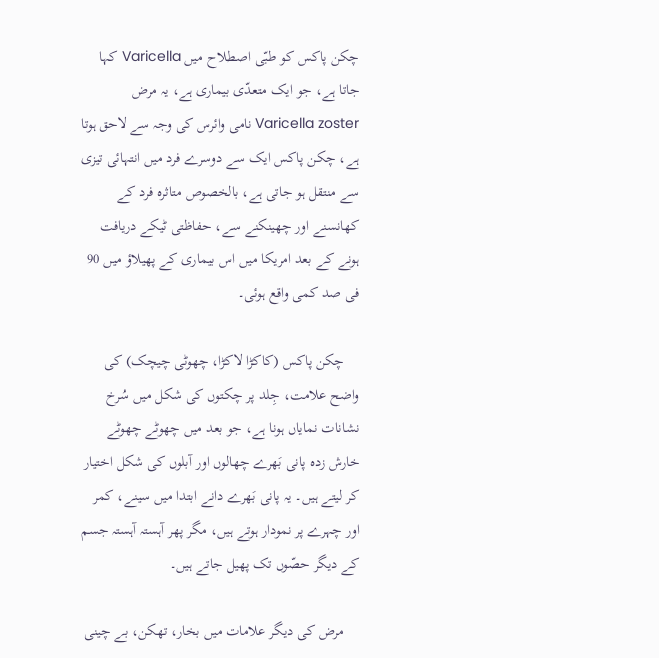چکن پاکس کو طبّی اصطلاح میں Varicella کہا جاتا ہے، جو ایک متعدّی بیماری ہے، یہ مرض Varicella zoster نامی وائرس کی وجہ سے لاحق ہوتا ہے، چکن پاکس ایک سے دوسرے فرد میں انتہائی تیزی سے منتقل ہو جاتی ہے، بالخصوص متاثرہ فرد کے کھانسنے اور چھینکنے سے، حفاظتی ٹیکے دریافت ہونے کے بعد امریکا میں اس بیماری کے پھیلاؤ میں 90 فی صد کمی واقع ہوئی۔

    چکن پاکس (کاکڑا لاکڑا، چھوٹی چیچک) کی واضح علامت، جِلد پر چکتوں کی شکل میں سُرخ نشانات نمایاں ہونا ہے، جو بعد میں چھوٹے چھوٹے خارش زدہ پانی بَھرے چھالوں اور آبلوں کی شکل اختیار کر لیتے ہیں۔ یہ پانی بَھرے دانے ابتدا میں سینے، کمر اور چہرے پر نمودار ہوتے ہیں، مگر پھر آہستہ آہستہ جسم کے دیگر حصّوں تک پھیل جاتے ہیں۔

    مرض کی دیگر علامات میں بخار، تھکن، بے چینی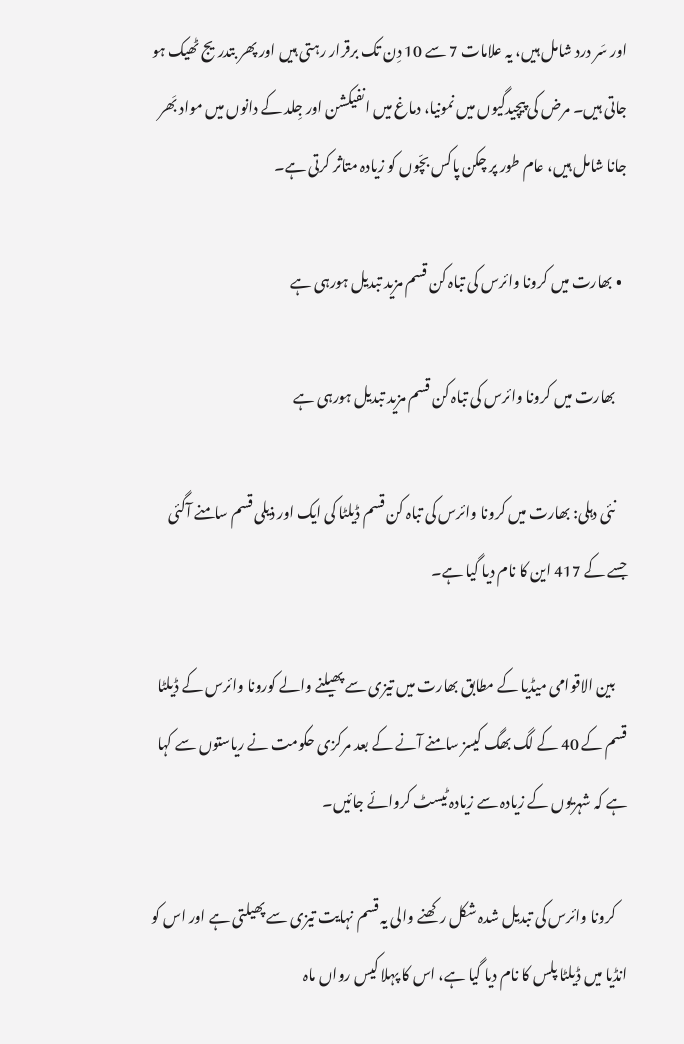اور سَر درد شامل ہیں، یہ علامات 7 سے 10 دِن تک برقرار رہتی ہیں اور پھر بتدریج ٹھیک ہو جاتی ہیں۔ مرض کی پیچیدگیوں میں نمونیا، دماغ میں انفیکشن اور جِلد کے دانوں میں مواد بَھر جانا شامل ہیں، عام طور پر چکن پاکس بچّوں کو زیادہ متاثر کرتی ہے۔

  • بھارت میں کرونا وائرس کی تباہ کن قسم مزید تبدیل ہورہی ہے

    بھارت میں کرونا وائرس کی تباہ کن قسم مزید تبدیل ہورہی ہے

    نئی دہلی: بھارت میں کرونا وائرس کی تباہ کن قسم ڈیلٹا کی ایک اور ذیلی قسم سامنے آگئی جسے کے 417 این کا نام دیا گیا ہے۔

    بین الاقوامی میڈیا کے مطابق بھارت میں تیزی سے پھیلنے والے کورونا وائرس کے ڈیلٹا قسم کے 40 کے لگ بھگ کیسز سامنے آنے کے بعد مرکزی حکومت نے ریاستوں سے کہا ہے کہ شہریوں کے زیادہ سے زیادہ ٹیسٹ کروائے جائیں۔

    کرونا وائرس کی تبدیل شدہ شکل رکھنے والی یہ قسم نہایت تیزی سے پھیلتی ہے اور اس کو انڈیا میں ڈیلٹا پلس کا نام دیا گیا ہے، اس کا پہلا کیس رواں ماہ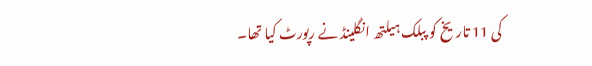کی 11 تاریخ کو پبلک ہیلتھ انگلینڈ نے رپورٹ کیا تھا۔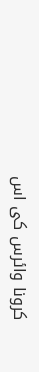کرونا وائرس کی اس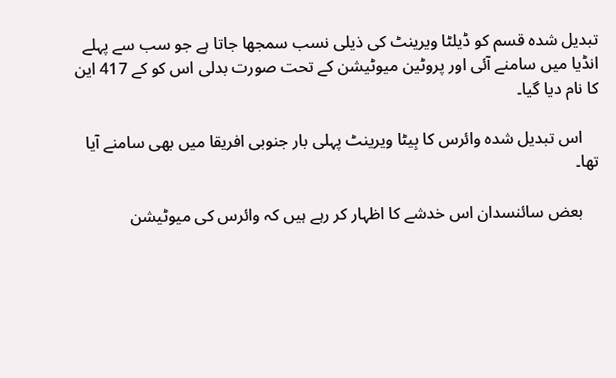تبدیل شدہ قسم کو ڈیلٹا ویرینٹ کی ذیلی نسب سمجھا جاتا ہے جو سب سے پہلے انڈیا میں سامنے آئی اور پروٹین میوٹیشن کے تحت صورت بدلی اس کو کے 417 این کا نام دیا گیا۔

    اس تبدیل شدہ وائرس کا بِیٹا ویرینٹ پہلی بار جنوبی افریقا میں بھی سامنے آیا تھا۔

    بعض سائنسدان اس خدشے کا اظہار کر رہے ہیں کہ وائرس کی میوٹیشن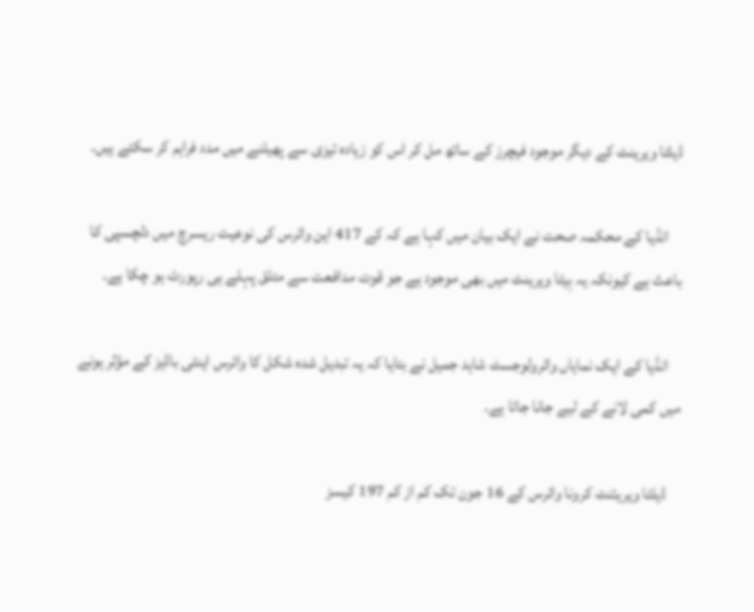ڈیلٹا ویرینٹ کے دیگر موجود فیچرز کے ساتھ مل کر اس کو زیادہ تیزی سے پھیلنے میں مدد فراہم کر سکتے ہیں۔

    انڈیا کے محکمہ صحت نے ایک بیان میں کہا ہے کہ کے 417 این وائرس کی نوعیت ریسرچ میں دلچسپی کا باعث ہے کیونکہ یہ بِیٹا ویرینٹ میں بھی موجود ہے جو قوت مدافعت سے متلق پہلے ہی رپورٹ ہو چکا ہے۔

    انڈیا کے ایک نمایاں وائرولوجسٹ شاہد جمیل نے بتایا کہ یہ تبدیل شدہ شکل کا وائرس اینٹی باڈیز کے مؤثر ہونے میں کمی لانے کے لیے جانا جاتا ہے۔

    ڈیلٹا ویریئنٹ کرونا وائرس کے 16 جون تک کم از کم 197 کیسز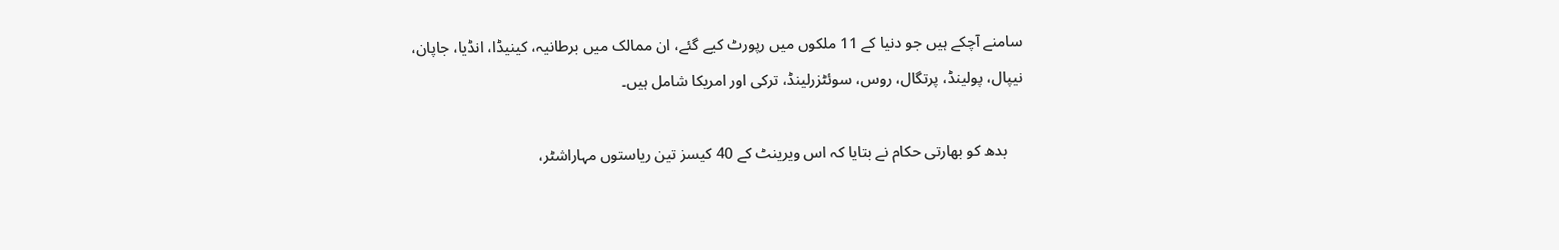سامنے آچکے ہیں جو دنیا کے 11 ملکوں میں رپورٹ کیے گئے، ان ممالک میں برطانیہ، کینیڈا، انڈیا، جاپان، نیپال، پولینڈ، پرتگال، روس، سوئٹزرلینڈ، ترکی اور امریکا شامل ہیں۔

    بدھ کو بھارتی حکام نے بتایا کہ اس ویرینٹ کے 40 کیسز تین ریاستوں مہاراشٹر،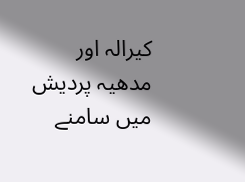کیرالہ اور مدھیہ پردیش میں سامنے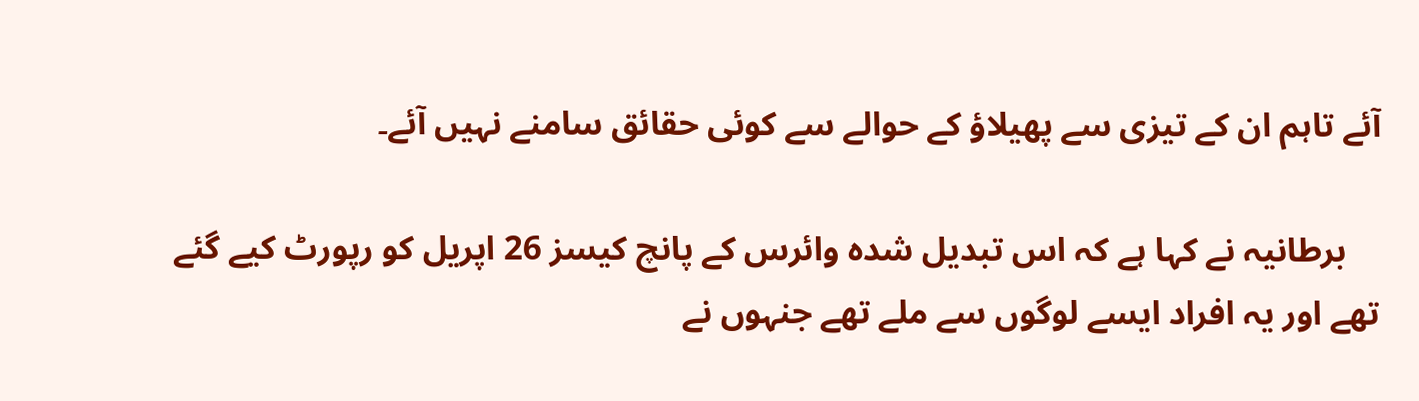آئے تاہم ان کے تیزی سے پھیلاؤ کے حوالے سے کوئی حقائق سامنے نہیں آئے۔

    برطانیہ نے کہا ہے کہ اس تبدیل شدہ وائرس کے پانچ کیسز 26 اپریل کو رپورٹ کیے گئے تھے اور یہ افراد ایسے لوگوں سے ملے تھے جنہوں نے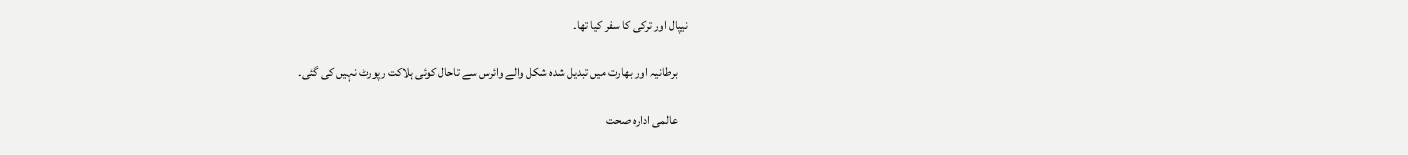نیپال اور ترکی کا سفر کیا تھا۔

    برطانیہ اور بھارت میں تبدیل شدہ شکل والے وائرس سے تاحال کوئی ہلاکت رپورٹ نہیں کی گئی۔

    عالمی ادارہ صحت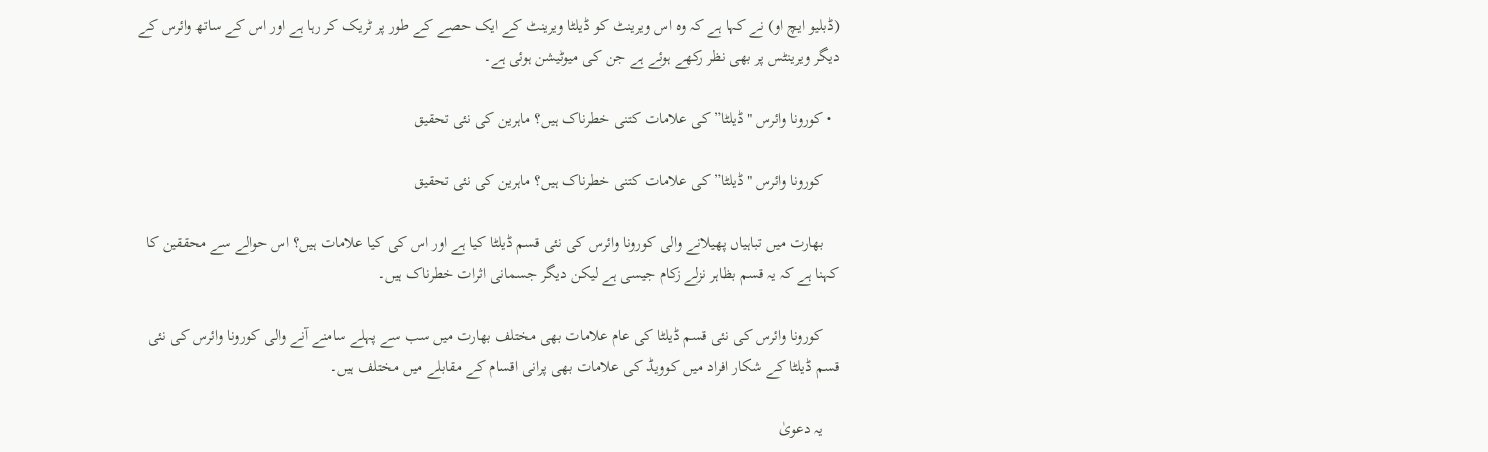(ڈبلیو ایچ او) نے کہا ہے کہ وہ اس ویرینٹ کو ڈیلٹا ویرینٹ کے ایک حصے کے طور پر ٹریک کر رہا ہے اور اس کے ساتھ وائرس کے دیگر ویرینٹس پر بھی نظر رکھے ہوئے ہے جن کی میوٹیشن ہوئی ہے۔

  • کورونا وائرس "ڈیلٹا” کی علامات کتنی خطرناک ہیں؟ ماہرین کی نئی تحقیق

    کورونا وائرس "ڈیلٹا” کی علامات کتنی خطرناک ہیں؟ ماہرین کی نئی تحقیق

    بھارت میں تباہیاں پھیلانے والی کورونا وائرس کی نئی قسم ڈیلٹا کیا ہے اور اس کی کیا علامات ہیں؟ اس حوالے سے محققین کا کہنا ہے کہ یہ قسم بظاہر نزلے زکام جیسی ہے لیکن دیگر جسمانی اثرات خطرناک ہیں۔

    کورونا وائرس کی نئی قسم ڈیلٹا کی عام علامات بھی مختلف بھارت میں سب سے پہلے سامنے آنے والی کورونا وائرس کی نئی قسم ڈیلٹا کے شکار افراد میں کوویڈ کی علامات بھی پرانی اقسام کے مقابلے میں مختلف ہیں۔

    یہ دعویٰ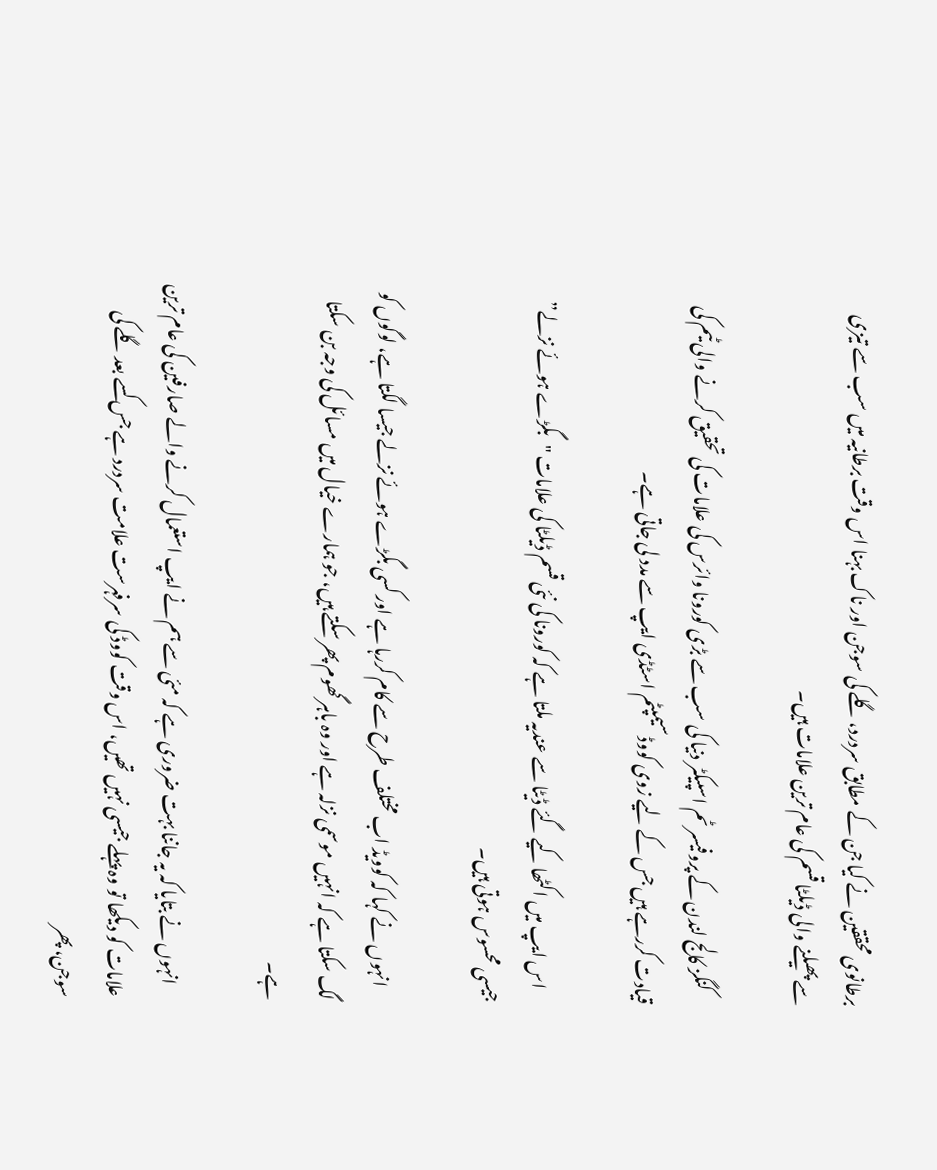برطانوی محققین نے کیا جن کے مطابق سردرد، گلے کی سوجن اور ناک بہنا اس وقت برطانیہ میں سب سے تیزی سے پھیلنے والی ڈیلٹا قسم کی عام ترین علامات ہیں۔

    کنگز کالج لندن کے پروفیسر ٹم اسپیکٹر دنیا کی سب سے بڑی کورونا وائرس کی علامات کی تحقیق کرنے والی ٹیم کی قیادت کررہے ہیں جس کے لیے زوی کووڈ سیمپٹم اسٹڈی ایپ سے مدد لی جاتی ہے۔

    اس ایپ میں اکٹھا کیے گئے ڈیٹا سے عندیہ ملتا ہے کہ کورونا کی نئی قسم ڈیلٹا کی علامات "بگڑے ہوئے نزلے” جیسی محسوس ہوتی ہیں۔

    انہوں نے کہا کہ کوویڈ اب مختلف طرح سے کام کررہا ہے اور کسی بگڑے ہوئے نزلے جیسا لگتا ہے، لوگوں کو لگ سکتا ہے کہ انہیں موسمی نزلہ ہے اور وہ باہر گھوم پھر سکتے ہیں، جو ہمارے خیال میں مسائل کی وجہ بن سکتا ہے۔

    انہوں نے بتایا کہ یہ جاننا بہت ضروری ہے کہ مئی سے ہم نے ایپ استعمال کرنے والے صارفین کی عام ترین علامات کو دیکھا تو وہ پہلے جیسی نہیں تھیں، اس وقت کووڈ کی سرفہرست علامت سردرد ہے جس کسے بعد گلے کی سوجن، پھر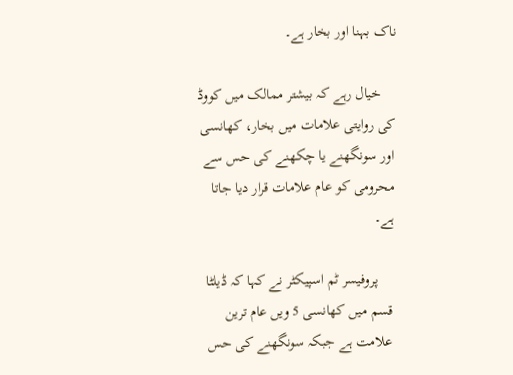ناک بہنا اور بخار ہے۔

    خیال رہے کہ بیشتر ممالک میں کووڈ کی روایتی علامات میں بخار، کھانسی اور سونگھنے یا چکھنے کی حس سے محرومی کو عام علامات قرار دیا جاتا ہے۔

    پروفیسر ٹم اسپیکٹر نے کہا کہ ڈیلٹا قسم میں کھانسی 5 ویں عام ترین علامت ہے جبکہ سونگھنے کی حس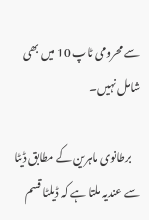سے محرومی ٹاپ 10 میں بھی شامل نہیں۔

    برطانوی ماہرین کے مطابق ڈیٹا سے عندیہ ملتا ہے کہ ڈیلٹا قسم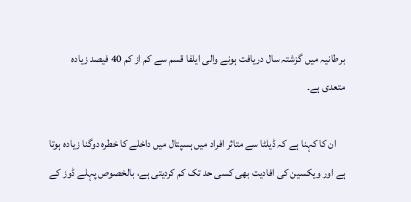برطانیہ میں گزشتہ سال دریافت ہونے والی ایلفا قسم سے کم از کم 40 فیصد زیادہ متعدی ہے۔

    ان کا کہنا ہے کہ ڈیلٹا سے متاثر افراد میں ہسپتال میں داخلے کا خطرہ دوگنا زیادہ ہوتا ہے اور ویکسین کی افادیت بھی کسی حد تک کم کردیتی ہے، بالخصوص پہلے ڈوز کے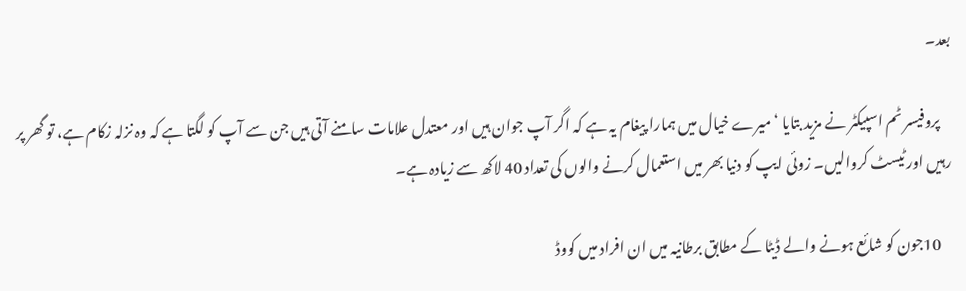بعد۔

    پروفیسر ٹم اسپیکٹر نے مزید بتایا ‘میرے خیال میں ہمارا پیغام یہ ہے کہ اگر آپ جوان ہیں اور معتدل علامات سامنے آتی ہیں جن سے آپ کو لگتا ہے کہ وہ نزلہ زکام ہے، تو گھر پر رہیں اور ٹیسٹ کروالیں۔ زوئی ایپ کو دنیا بھر میں استعمال کرنے والوں کی تعداد 40 لاکھ سے زیادہ ہے۔

    10جون کو شائع ہونے والے ڈیٹا کے مطابق برطانیہ میں ان افراد میں کووڈ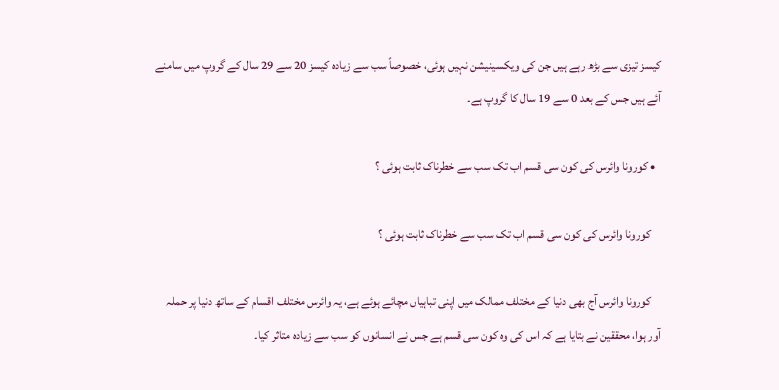کیسز تیزی سے بڑھ رہے ہیں جن کی ویکسینیشن نہیں ہوئی، خصوصاً سب سے زیادہ کیسز 20 سے 29 سال کے گروپ میں سامنے آئے ہیں جس کے بعد 0 سے 19 سال کا گروپ ہے۔

  • کورونا وائرس کی کون سی قسم اب تک سب سے خطرناک ثابت ہوئی ؟

    کورونا وائرس کی کون سی قسم اب تک سب سے خطرناک ثابت ہوئی ؟

    کورونا وائرس آج بھی دنیا کے مختلف ممالک میں اپنی تباہیاں مچائے ہوئے ہے، یہ وائرس مختلف اقسام کے ساتھ دنیا پر حملہ آور ہوا، محققین نے بتایا ہے کہ اس کی وہ کون سی قسم ہے جس نے انسانوں کو سب سے زیادہ متاثر کیا۔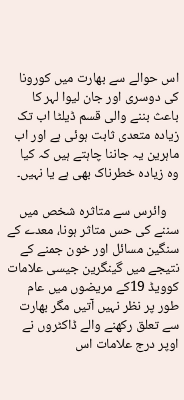اس حوالے سے بھارت میں کورونا کی دوسری اور جان لیوا لہر کا باعث بننے والی قسم ڈیلٹا اب تک زیادہ متعدی ثابت ہوئی ہے اور اب ماہرین یہ جاننا چاہتے ہیں کہ کیا وہ زیادہ خطرناک بھی ہے یا نہیں۔

    وائرس سے متاثرہ شخص میں سننے کی حس متاثر ہونا، معدے کے سنگین مسائل اور خون جمنے کے نتیجے میں گینگرین جیسی علامات کوویڈ 19کے مریضوں میں عام طور پر نظر نہیں آتیں مگر بھارت سے تعلق رکھنے والے ڈاکٹروں نے اوپر درج علامات اس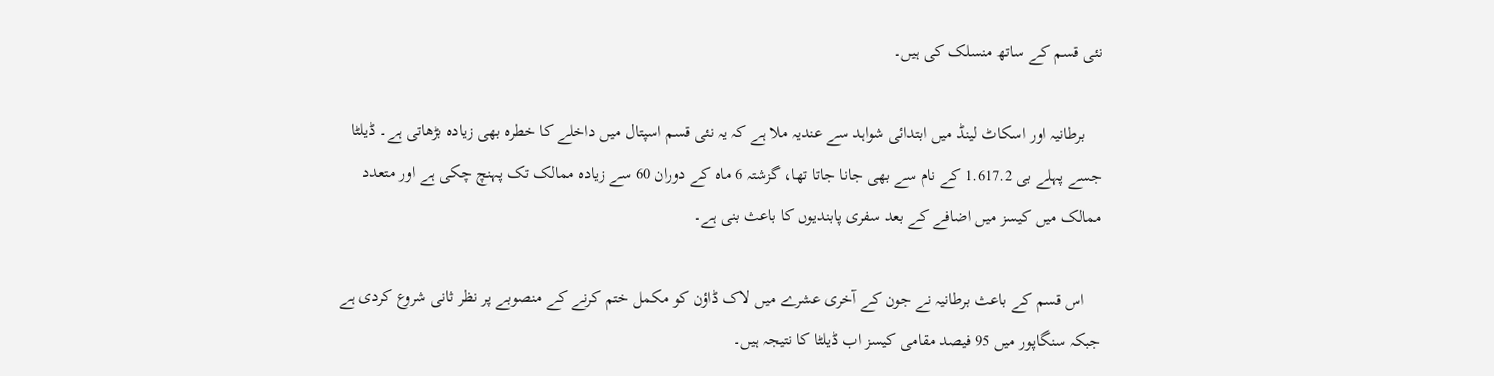نئی قسم کے ساتھ منسلک کی ہیں۔

    برطانیہ اور اسکاٹ لینڈ میں ابتدائی شواہد سے عندیہ ملا ہے کہ یہ نئی قسم اسپتال میں داخلے کا خطرہ بھی زیادہ بڑھاتی ہے۔ ڈیلٹا جسے پہلے بی 1.617.2 کے نام سے بھی جانا جاتا تھا، گزشتہ 6 ماہ کے دوران 60 سے زیادہ ممالک تک پہنچ چکی ہے اور متعدد ممالک میں کیسز میں اضافے کے بعد سفری پابندیوں کا باعث بنی ہے۔

    اس قسم کے باعث برطانیہ نے جون کے آخری عشرے میں لاک ڈاؤن کو مکمل ختم کرنے کے منصوبے پر نظر ثانی شروع کردی ہے جبکہ سنگاپور میں 95 فیصد مقامی کیسز اب ڈیلٹا کا نتیجہ ہیں۔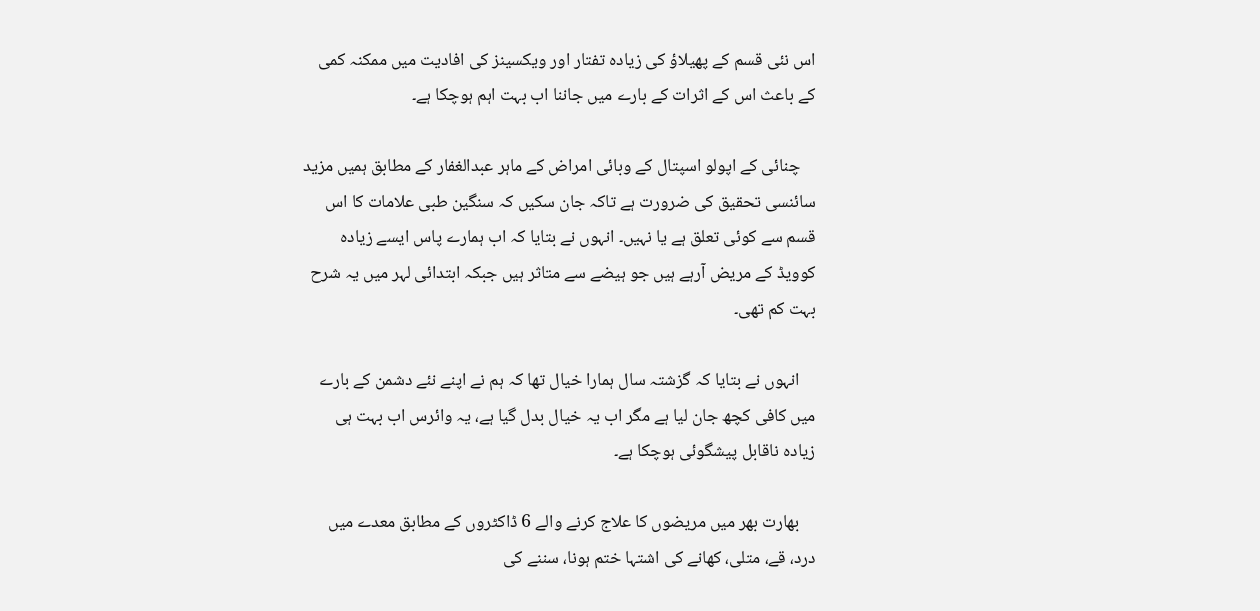اس نئی قسم کے پھیلاؤ کی زیادہ تفتار اور ویکسینز کی افادیت میں ممکنہ کمی کے باعث اس کے اثرات کے بارے میں جاننا اب بہت اہم ہوچکا ہے۔

    چنائی کے اپولو اسپتال کے وبائی امراض کے ماہر عبدالغفار کے مطابق ہمیں مزید سائنسی تحقیق کی ضرورت ہے تاکہ جان سکیں کہ سنگین طبی علامات کا اس قسم سے کوئی تعلق ہے یا نہیں۔ انہوں نے بتایا کہ اب ہمارے پاس ایسے زیادہ کوویڈ کے مریض آرہے ہیں جو ہیضے سے متاثر ہیں جبکہ ابتدائی لہر میں یہ شرح بہت کم تھی۔

    انہوں نے بتایا کہ گزشتہ سال ہمارا خیال تھا کہ ہم نے اپنے نئے دشمن کے بارے میں کافی کچھ جان لیا ہے مگر اب یہ خیال بدل گیا ہے، یہ وائرس اب بہت ہی زیادہ ناقابل پیشگوئی ہوچکا ہے۔

    بھارت بھر میں مریضوں کا علاج کرنے والے 6 ڈاکٹروں کے مطابق معدے میں درد، قے، متلی، کھانے کی اشتہا ختم ہونا، سننے کی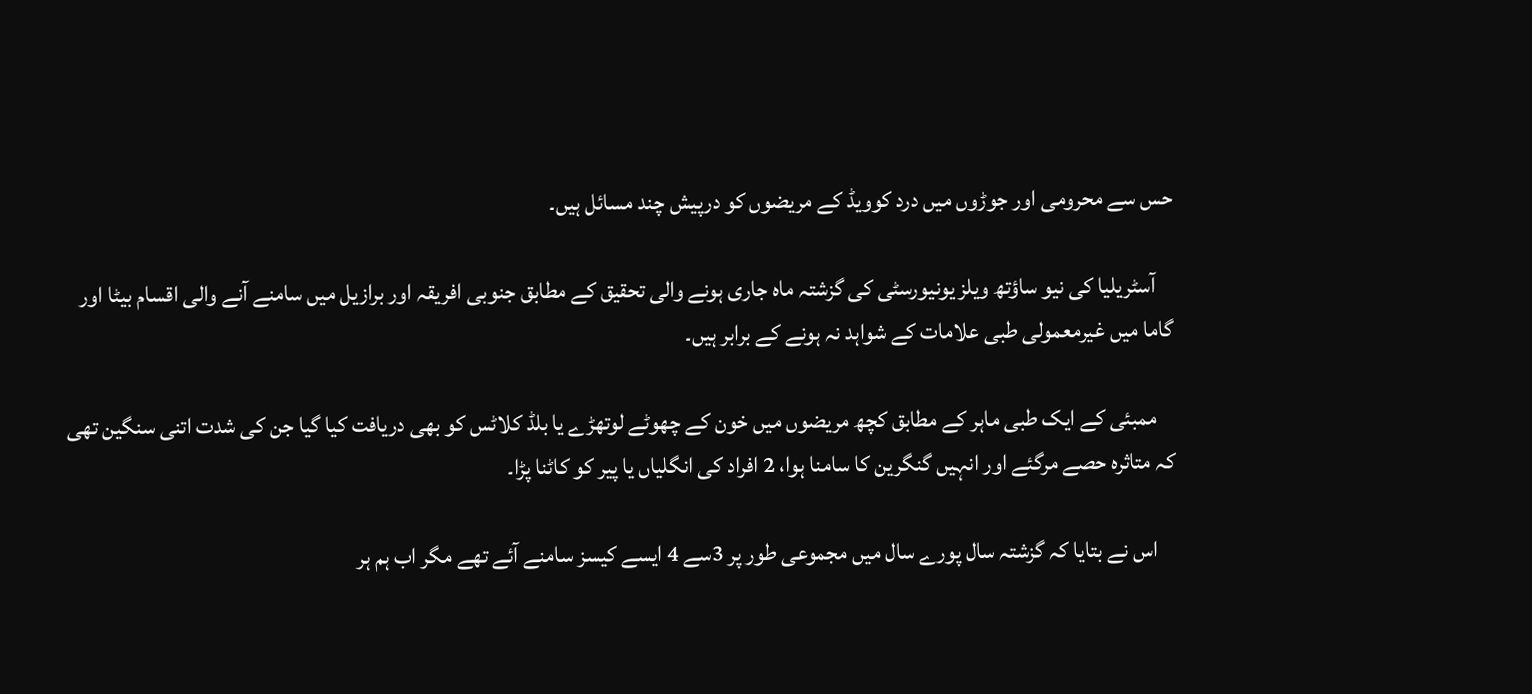حس سے محرومی اور جوڑوں میں درد کوویڈ کے مریضوں کو درپیش چند مسائل ہیں۔

    آسٹریلیا کی نیو ساؤتھ ویلز یونیورسٹی کی گزشتہ ماہ جاری ہونے والی تحقیق کے مطابق جنوبی افریقہ اور برازیل میں سامنے آنے والی اقسام بیٹا اور گاما میں غیرمعمولی طبی علامات کے شواہد نہ ہونے کے برابر ہیں۔

    ممبئی کے ایک طبی ماہر کے مطابق کچھ مریضوں میں خون کے چھوٹے لوتھڑے یا بلڈ کلاٹس کو بھی دریافت کیا گیا جن کی شدت اتنی سنگین تھی کہ متاثرہ حصے مرگئے اور انہیں گنگرین کا سامنا ہوا، 2 افراد کی انگلیاں یا پیر کو کاٹنا پڑا۔

    اس نے بتایا کہ گزشتہ سال پورے سال میں مجموعی طور پر 3سے 4 ایسے کیسز سامنے آئے تھے مگر اب ہم ہر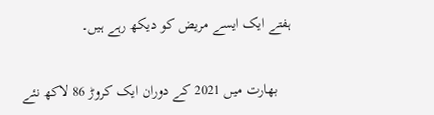ہفتے ایک ایسے مریض کو دیکھ رہے ہیں۔

    بھارت میں 2021 کے دوران ایک کروڑ 86 لاکھ نئے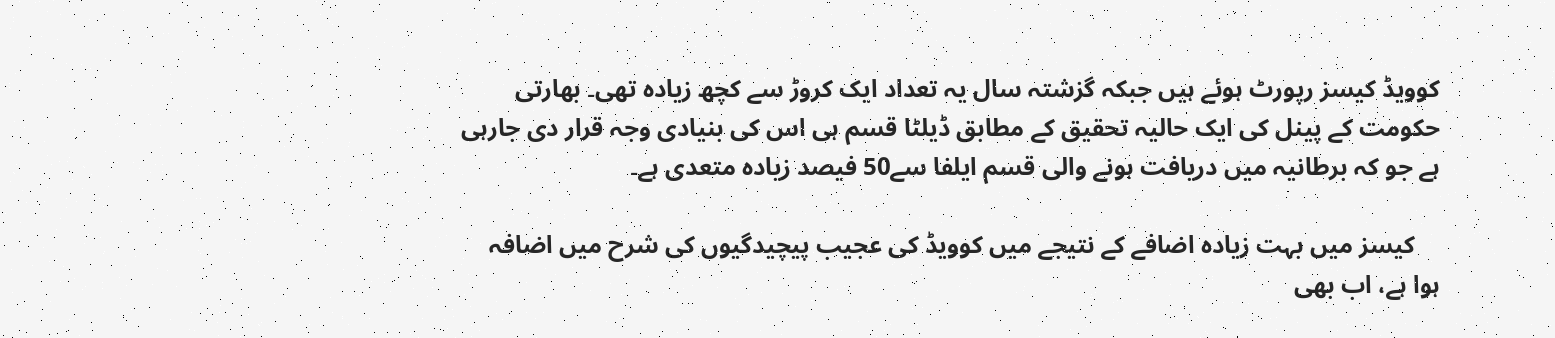کوویڈ کیسز رپورٹ ہوئے ہیں جبکہ گزشتہ سال یہ تعداد ایک کروڑ سے کچھ زیادہ تھی۔ بھارتی حکومت کے پینل کی ایک حالیہ تحقیق کے مطابق ڈیلٹا قسم ہی اس کی بنیادی وجہ قرار دی جارہی ہے جو کہ برطانیہ میں دریافت ہونے والی قسم ایلفا سے50 فیصد زیادہ متعدی ہے۔

    کیسز میں بہت زیادہ اضافے کے نتیجے میں کوویڈ کی عجیب پیچیدگیوں کی شرح میں اضافہ ہوا ہے، اب بھی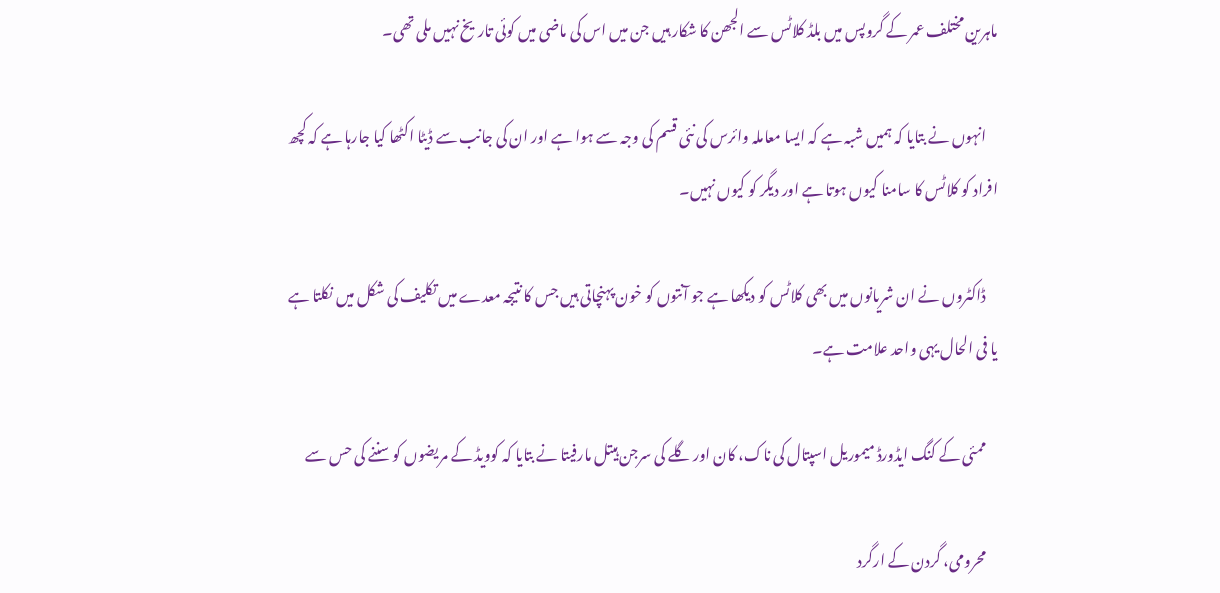ماہرین مختلف عمر کے گروپس میں بلڈ کلاٹس سے الجھن کا شکار ہیں جن میں اس کی ماضی میں کوئی تاریخ نہیں ملی تھی۔

    انہوں نے بتایا کہ ہمیں شبہ ہے کہ ایسا معاملہ وائرس کی نئی قسم کی وجہ سے ہوا ہے اور ان کی جانب سے ڈیٹا اکٹھا کیا جارہا ہے کہ کچھ افراد کو کلاٹس کا سامنا کیوں ہوتا ہے اور دیگر کو کیوں نہیں۔

    ڈاکٹروں نے ان شریانوں میں بھی کلاٹس کو دیکھا ہے جو آنتوں کو خون پہنچاتی ہیں جس کا نتیجہ معدے میں تکلیف کی شکل میں نکلتا ہے یا فی الحال یہی واحد علامت ہے۔

    ممئی کے کنگ ایڈورڈ میموریل اسپتال کی ناک، کان اور گلے کی سرجن ہیتل مارفیتا نے بتایا کہ کوویڈ کے مریضوں کو سننے کی حس سے

    محرومی، گردن کے ارگرد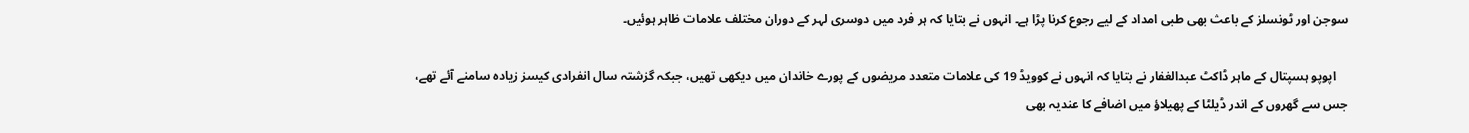سوجن اور ٹونسلز کے باعث بھی طبی امداد کے لیے رجوع کرنا پڑا ہے۔ انہوں نے بتایا کہ ہر فرد میں دوسری لہر کے دوران مختلف علامات ظاہر ہوئیں۔

    اپوپو ہسپتال کے ماہر ڈاکٹ عبدالغفار نے بتایا کہ انہوں نے کوویڈ 19 کی علامات متعدد مریضوں کے پورے خاندان میں دیکھی تھیں، جبکہ گزشتہ سال انفرادی کیسز زیادہ سامنے آئے تھے، جس سے گھروں کے اندر ڈیلٹا کے پھیلاؤ میں اضافے کا عندیہ بھی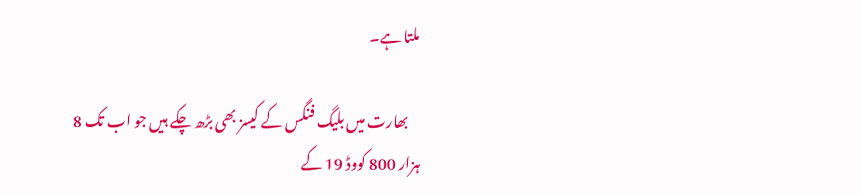ملتا ہے۔

    بھارت میں بلیگ فنگس کے کیسز بھی بڑھ چکے ہیں جو اب تک 8 ہزار 800 کووڈ 19 کے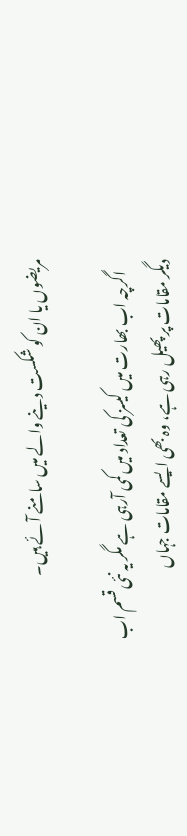مریضوں یا ان کو شکست دینے والے میں سامنے آئے ہیں۔

    اگرچہ اب بھارت میں کیسز کی تعداد میں کمی آرہی ہے مگر یہ نئی قسم اب دیگر مقامات پر پھیل رہی ہے، وہ بھی ایسے مقامات جہاں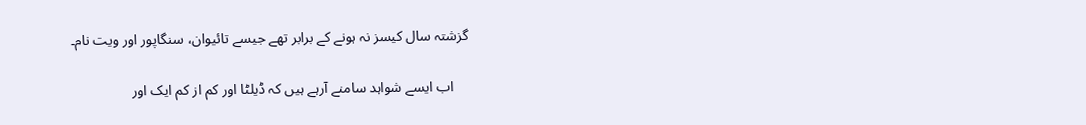گزشتہ سال کیسز نہ ہونے کے برابر تھے جیسے تائیوان، سنگاپور اور ویت نام۔

    اب ایسے شواہد سامنے آرہے ہیں کہ ڈیلٹا اور کم از کم ایک اور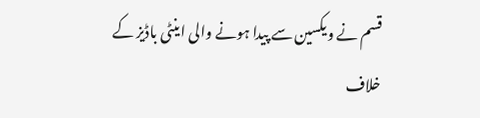قسم نے ویکسین سے پیدا ہونے والی اینٹی باڈیز کے خلاف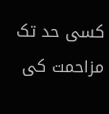کسی حد تک مزاحمت کی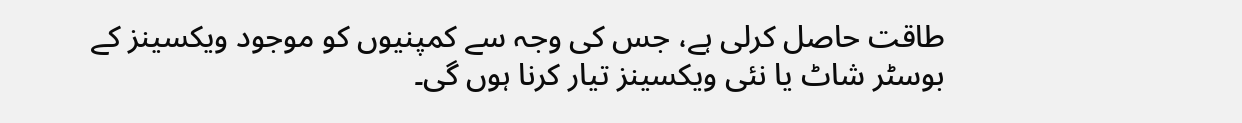طاقت حاصل کرلی ہے، جس کی وجہ سے کمپنیوں کو موجود ویکسینز کے بوسٹر شاٹ یا نئی ویکسینز تیار کرنا ہوں گی۔